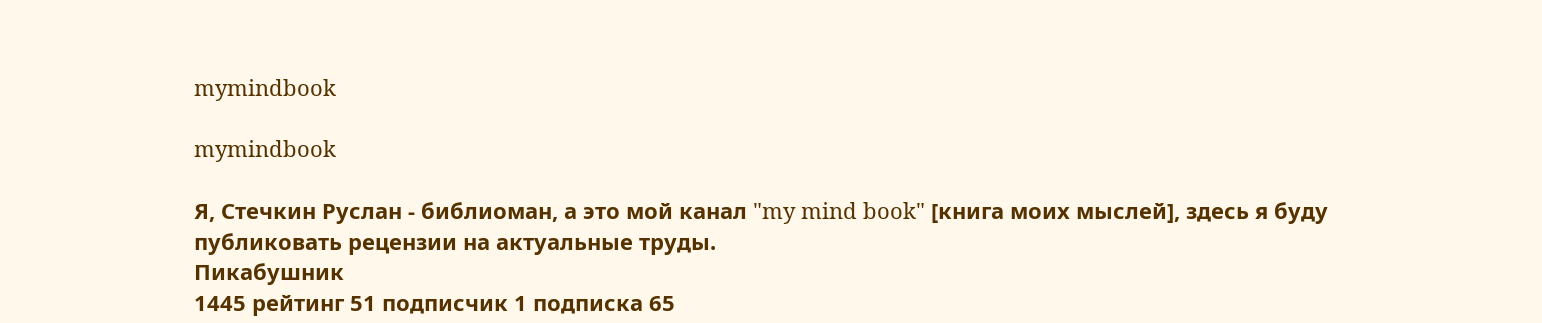mymindbook

mymindbook

Я, Стечкин Руслан - библиоман, а это мой канал "my mind book" [книга моих мыслей], здесь я буду публиковать рецензии на актуальные труды.
Пикабушник
1445 рейтинг 51 подписчик 1 подписка 65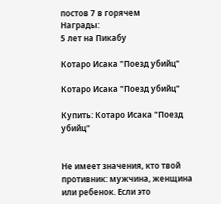постов 7 в горячем
Награды:
5 лет на Пикабу

Котаро Исака "Поезд убийц"

Котаро Исака "Поезд убийц"

Купить: Котаро Исака "Поезд убийц"


Не имеет значения, кто твой противник: мужчина, женщина или ребенок. Если это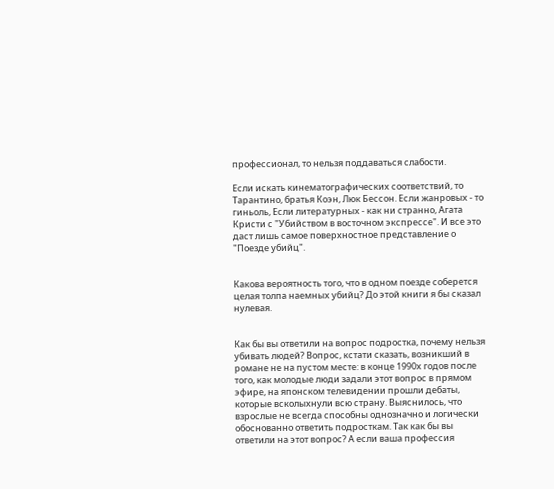профессионал, то нельзя поддаваться слабости.

Если искать кинематографических соответствий, то Тарантино, братья Коэн, Люк Бессон. Если жанровых - то гиньоль, Если литературных - как ни странно, Агата Кристи с "Убийством в восточном экспрессе". И все это даст лишь самое поверхностное представление о "Поезде убийц".


Какова вероятность того, что в одном поезде соберется целая толпа наемных убийц? До этой книги я бы сказал нулевая.


Как бы вы ответили на вопрос подростка, почему нельзя убивать людей? Вопрос, кстати сказать, возникший в романе не на пустом месте: в конце 1990х годов после того, как молодые люди задали этот вопрос в прямом эфире, на японском телевидении прошли дебаты, которые всколыхнули всю страну. Выяснилось, что взрослые не всегда способны однозначно и логически обоснованно ответить подросткам. Так как бы вы ответили на этот вопрос? А если ваша профессия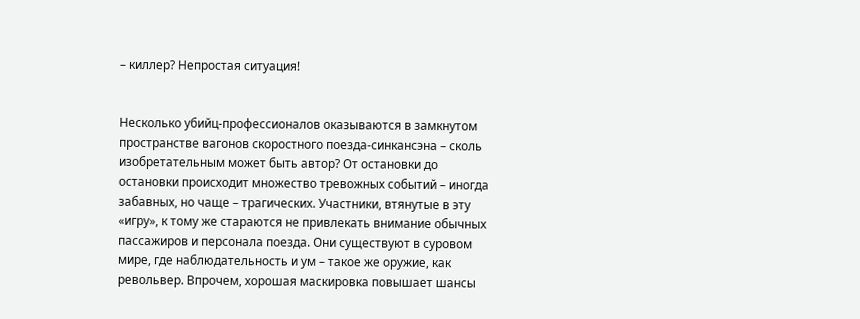– киллер? Непростая ситуация!


Несколько убийц-профессионалов оказываются в замкнутом пространстве вагонов скоростного поезда-синкансэна – сколь изобретательным может быть автор? От остановки до остановки происходит множество тревожных событий – иногда забавных, но чаще – трагических. Участники, втянутые в эту «игру», к тому же стараются не привлекать внимание обычных пассажиров и персонала поезда. Они существуют в суровом мире, где наблюдательность и ум – такое же оружие, как револьвер. Впрочем, хорошая маскировка повышает шансы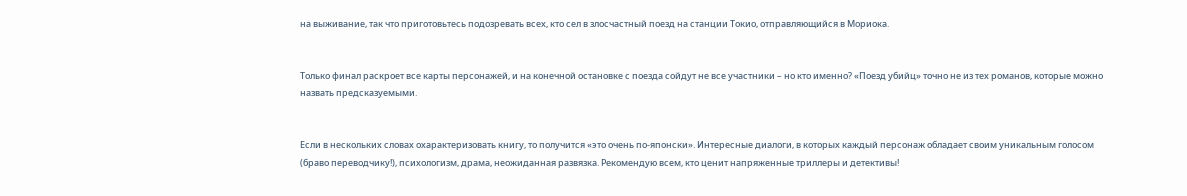на выживание, так что приготовьтесь подозревать всех, кто сел в злосчастный поезд на станции Токио, отправляющийся в Мориока.


Только финал раскроет все карты персонажей, и на конечной остановке с поезда сойдут не все участники – но кто именно? «Поезд убийц» точно не из тех романов, которые можно назвать предсказуемыми.


Если в нескольких словах охарактеризовать книгу, то получится «это очень по-японски». Интересные диалоги, в которых каждый персонаж обладает своим уникальным голосом (браво переводчику!), психологизм, драма, неожиданная развязка. Рекомендую всем, кто ценит напряженные триллеры и детективы!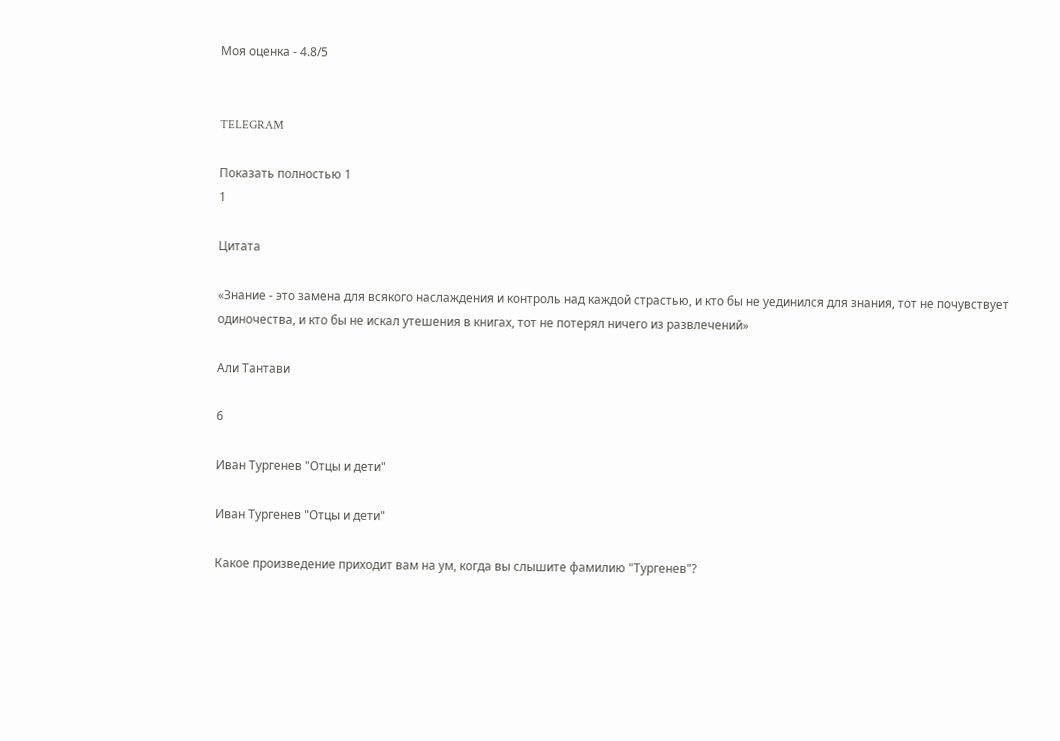Моя оценка - 4.8/5


TELEGRAM

Показать полностью 1
1

Цитата

«Знание - это замена для всякого наслаждения и контроль над каждой страстью, и кто бы не уединился для знания, тот не почувствует одиночества, и кто бы не искал утешения в книгах, тот не потерял ничего из развлечений»

Али Тантави

6

Иван Тургенев "Отцы и дети"

Иван Тургенев "Отцы и дети"

Какое произведение приходит вам на ум, когда вы слышите фамилию "Тургенев"?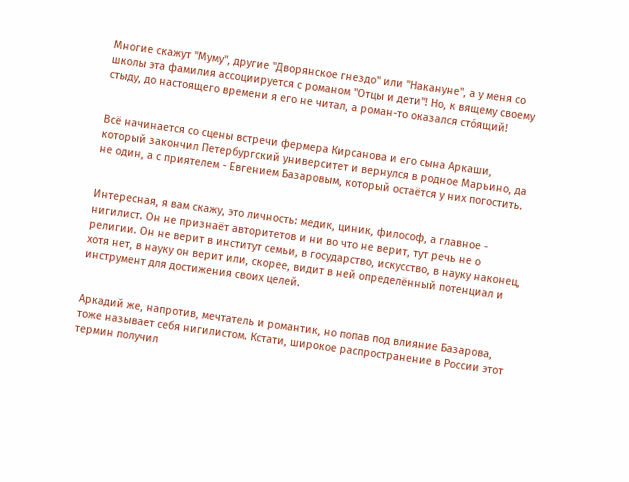Многие скажут "Муму", другие "Дворянское гнездо" или "Накануне", а у меня со школы эта фамилия ассоциируется с романом "Отцы и дети"! Но, к вящему своему стыду, до настоящего времени я его не читал, а роман-то оказался сто́ящий!


Всё начинается со сцены встречи фермера Кирсанова и его сына Аркаши, который закончил Петербургский университет и вернулся в родное Марьино, да не один, а с приятелем - Евгением Базаровым, который остаётся у них погостить.


Интересная, я вам скажу, это личность: медик, циник, философ, а главное - нигилист. Он не признаёт авторитетов и ни во что не верит, тут речь не о религии. Он не верит в институт семьи, в государство, искусство, в науку наконец, хотя нет, в науку он верит или, скорее, видит в ней определённый потенциал и инструмент для достижения своих целей.


Аркадий же, напротив, мечтатель и романтик, но попав под влияние Базарова, тоже называет себя нигилистом. Кстати, широкое распространение в России этот термин получил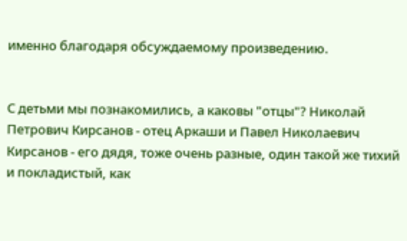именно благодаря обсуждаемому произведению.


С детьми мы познакомились, а каковы "отцы"? Николай Петрович Кирсанов - отец Аркаши и Павел Николаевич Кирсанов - его дядя, тоже очень разные, один такой же тихий и покладистый, как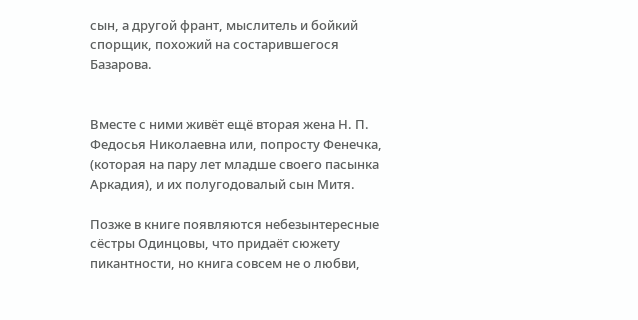сын, а другой франт, мыслитель и бойкий спорщик, похожий на состарившегося Базарова.


Вместе с ними живёт ещё вторая жена Н. П. Федосья Николаевна или, попросту Фенечка, (которая на пару лет младше своего пасынка Аркадия), и их полугодовалый сын Митя.

Позже в книге появляются небезынтересные сёстры Одинцовы, что придаёт сюжету пикантности, но книга совсем не о любви,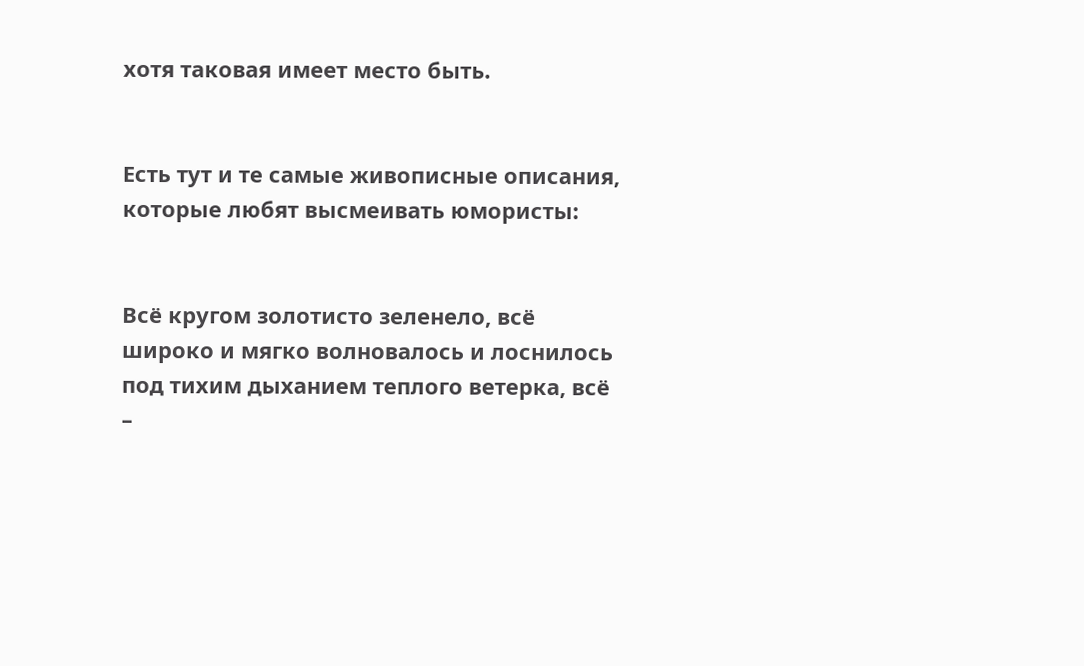хотя таковая имеет место быть.


Есть тут и те самые живописные описания, которые любят высмеивать юмористы:


Всё кругом золотисто зеленело, всё широко и мягко волновалось и лоснилось под тихим дыханием теплого ветерка, всё –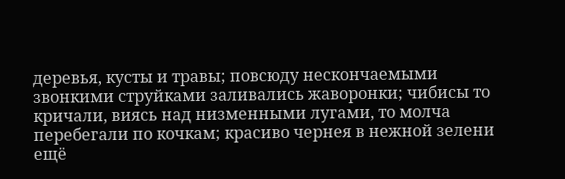деревья, кусты и травы; повсюду нескончаемыми звонкими струйками заливались жаворонки; чибисы то кричали, виясь над низменными лугами, то молча перебегали по кочкам; красиво чернея в нежной зелени ещё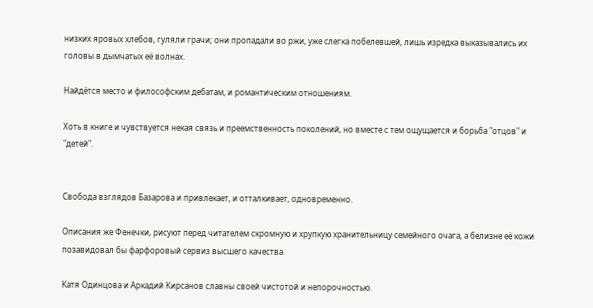низких яровых хлебов, гуляли грачи; они пропадали во ржи, уже слегка побелевшей, лишь изредка выказывались их головы в дымчатых её волнах.

Найдётся место и философским дебатам, и романтическим отношениям.

Хоть в книге и чувствуется некая связь и преемственность поколений, но вместе с тем ощущается и борьба "отцов" и "детей".


Свобода взглядов Базарова и привлекает, и отталкивает, одновременно.

Описания же Фенечки, рисуют перед читателем скромную и хрупкую хранительницу семейного очага, а белизне её кожи позавидовал бы фарфоровый сервиз высшего качества.

Катя Одинцова и Аркадий Кирсанов славны своей чистотой и непорочностью.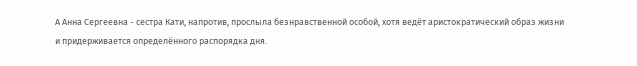А Анна Сергеевна - сестра Кати, напротив, прослыла безнравственной особой, хотя ведёт аристократический образ жизни и придерживается определённого распорядка дня.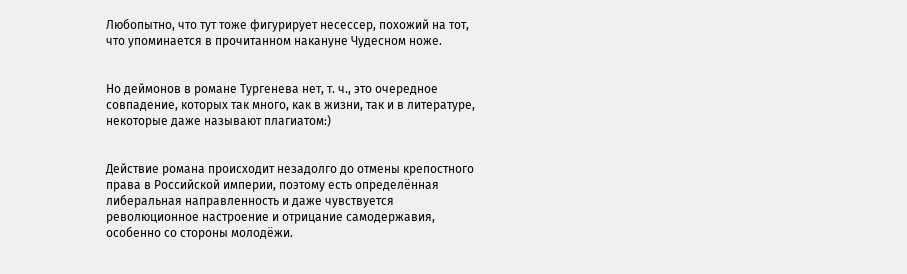Любопытно, что тут тоже фигурирует несессер, похожий на тот, что упоминается в прочитанном накануне Чудесном ноже.


Но деймонов в романе Тургенева нет, т. ч., это очередное совпадение, которых так много, как в жизни, так и в литературе, некоторые даже называют плагиатом:)


Действие романа происходит незадолго до отмены крепостного права в Российской империи, поэтому есть определённая либеральная направленность и даже чувствуется революционное настроение и отрицание самодержавия, особенно со стороны молодёжи.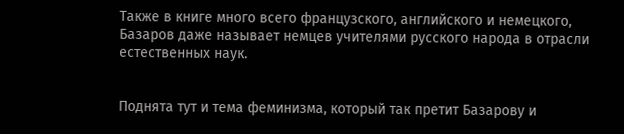Также в книге много всего французского, английского и немецкого, Базаров даже называет немцев учителями русского народа в отрасли естественных наук.


Поднята тут и тема феминизма, который так претит Базарову и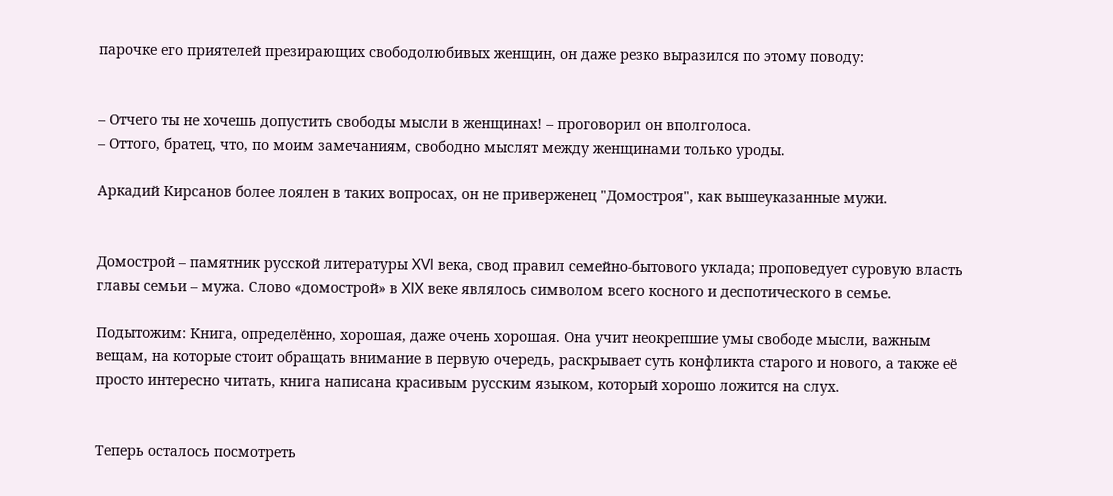парочке его приятелей презирающих свободолюбивых женщин, он даже резко выразился по этому поводу:


– Отчего ты не хочешь допустить свободы мысли в женщинах! – проговорил он вполголоса.
– Оттого, братец, что, по моим замечаниям, свободно мыслят между женщинами только уроды.

Аркадий Кирсанов более лоялен в таких вопросах, он не приверженец "Домостроя", как вышеуказанные мужи.


Домострой – памятник русской литературы XVI века, свод правил семейно-бытового уклада; проповедует суровую власть главы семьи – мужа. Слово «домострой» в XIX веке являлось символом всего косного и деспотического в семье.

Подытожим: Книга, определённо, хорошая, даже очень хорошая. Она учит неокрепшие умы свободе мысли, важным вещам, на которые стоит обращать внимание в первую очередь, раскрывает суть конфликта старого и нового, а также её просто интересно читать, книга написана красивым русским языком, который хорошо ложится на слух.


Теперь осталось посмотреть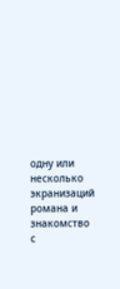одну или несколько экранизаций романа и знакомство с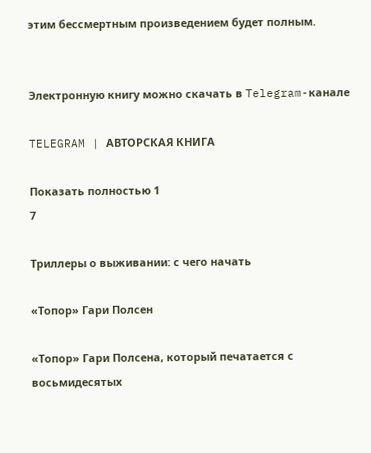этим бессмертным произведением будет полным.


Электронную книгу можно скачать в Telegram-канале

TELEGRAM | АВТОРСКАЯ КНИГА

Показать полностью 1
7

Триллеры о выживании: с чего начать

«Топор» Гари Полсен

«Топор» Гари Полсена, который печатается с восьмидесятых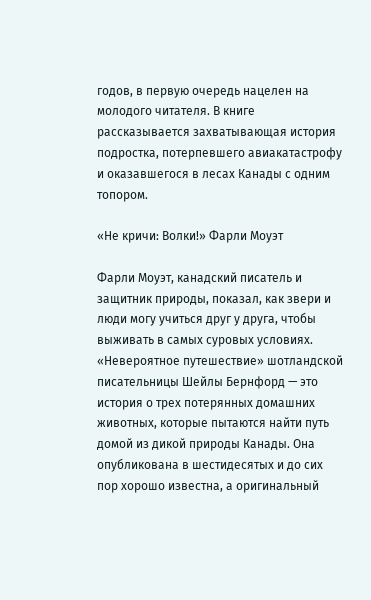годов, в первую очередь нацелен на молодого читателя. В книге рассказывается захватывающая история подростка, потерпевшего авиакатастрофу и оказавшегося в лесах Канады с одним топором.

«Не кричи: Волки!» Фарли Моуэт

Фарли Моуэт, канадский писатель и защитник природы, показал, как звери и люди могу учиться друг у друга, чтобы выживать в самых суровых условиях. «Невероятное путешествие» шотландской писательницы Шейлы Бернфорд — это история о трех потерянных домашних животных, которые пытаются найти путь домой из дикой природы Канады. Она опубликована в шестидесятых и до сих пор хорошо известна, а оригинальный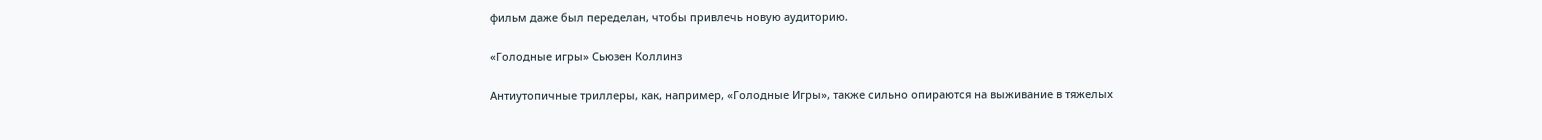фильм даже был переделан, чтобы привлечь новую аудиторию.

«Голодные игры» Сьюзен Коллинз

Антиутопичные триллеры, как, например, «Голодные Игры», также сильно опираются на выживание в тяжелых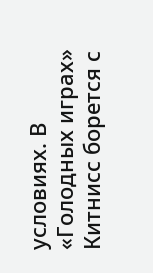условиях. В «Голодных играх» Китнисс борется с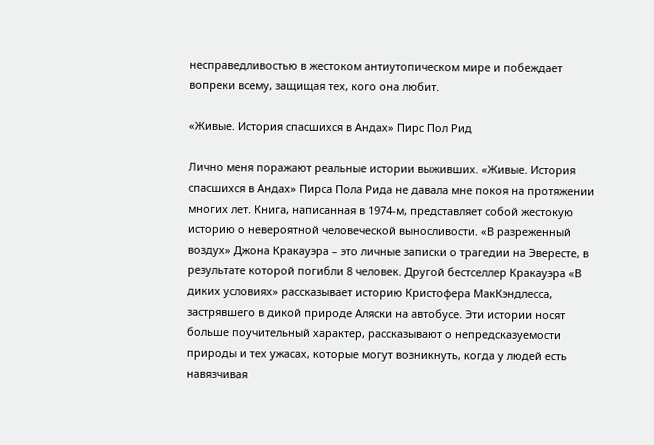несправедливостью в жестоком антиутопическом мире и побеждает вопреки всему, защищая тех, кого она любит.

«Живые. История спасшихся в Андах» Пирс Пол Рид

Лично меня поражают реальные истории выживших. «Живые. История спасшихся в Андах» Пирса Пола Рида не давала мне покоя на протяжении многих лет. Книга, написанная в 1974-м, представляет собой жестокую историю о невероятной человеческой выносливости. «В разреженный воздух» Джона Кракауэра – это личные записки о трагедии на Эвересте, в результате которой погибли 8 человек. Другой бестселлер Кракауэра «В диких условиях» рассказывает историю Кристофера МакКэндлесса, застрявшего в дикой природе Аляски на автобусе. Эти истории носят больше поучительный характер, рассказывают о непредсказуемости природы и тех ужасах, которые могут возникнуть, когда у людей есть навязчивая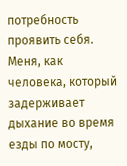потребность проявить себя. Меня, как человека, который задерживает дыхание во время езды по мосту,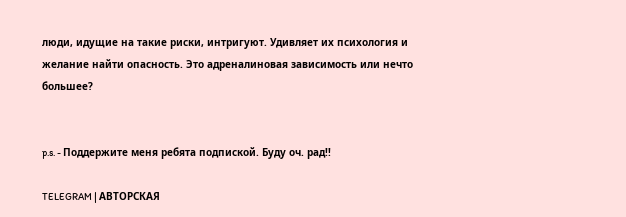люди, идущие на такие риски, интригуют. Удивляет их психология и желание найти опасность. Это адреналиновая зависимость или нечто большее?


p.s. - Поддержите меня ребята подпиской. Буду оч. рад!!

TELEGRAM | АВТОРСКАЯ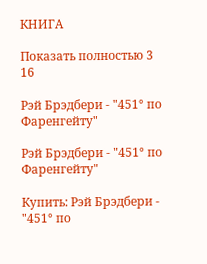КНИГА

Показать полностью 3
16

Рэй Брэдбери - "451° по Фаренгейту"

Рэй Брэдбери - "451° по Фаренгейту"

Купить: Рэй Брэдбери - "451° по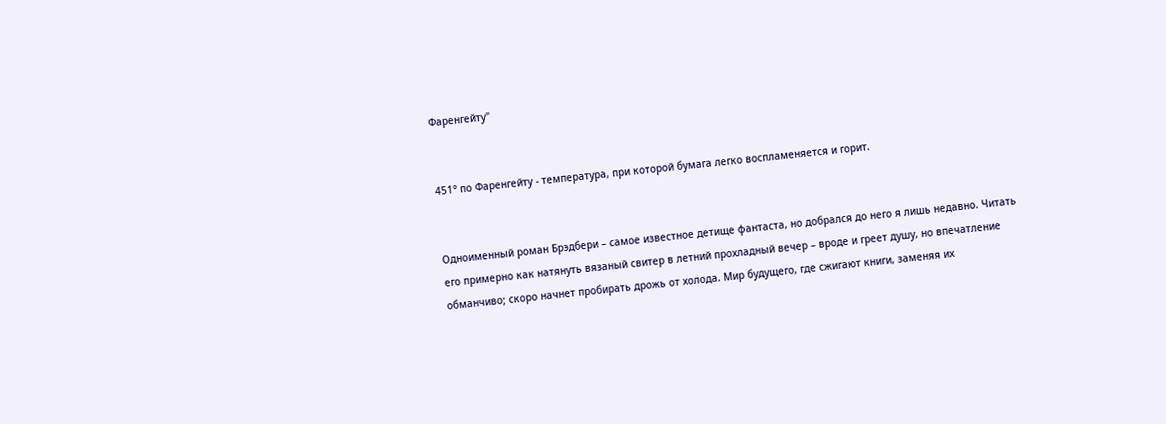Фаренгейту"


451° по Фаренгейту - температура, при которой бумага легко воспламеняется и горит.


Одноименный роман Брэдбери – самое известное детище фантаста, но добрался до него я лишь недавно. Читать его примерно как натянуть вязаный свитер в летний прохладный вечер – вроде и греет душу, но впечатление обманчиво; скоро начнет пробирать дрожь от холода. Мир будущего, где сжигают книги, заменяя их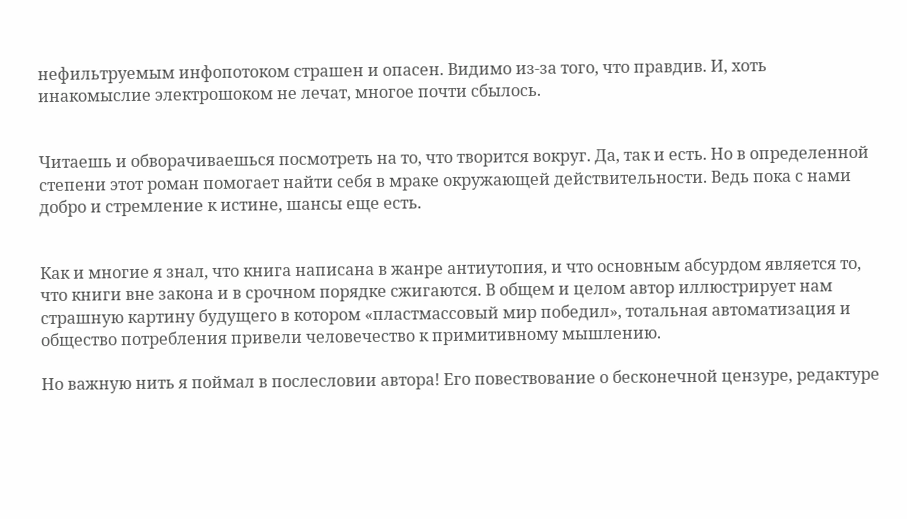нефильтруемым инфопотоком страшен и опасен. Видимо из-за того, что правдив. И, хоть инакомыслие электрошоком не лечат, многое почти сбылось.


Читаешь и обворачиваешься посмотреть на то, что творится вокруг. Да, так и есть. Но в определенной степени этот роман помогает найти себя в мраке окружающей действительности. Ведь пока с нами добро и стремление к истине, шансы еще есть.


Как и многие я знал, что книга написана в жанре антиутопия, и что основным абсурдом является то, что книги вне закона и в срочном порядке сжигаются. В общем и целом автор иллюстрирует нам страшную картину будущего в котором «пластмассовый мир победил», тотальная автоматизация и общество потребления привели человечество к примитивному мышлению.

Но важную нить я поймал в послесловии автора! Его повествование о бесконечной цензуре, редактуре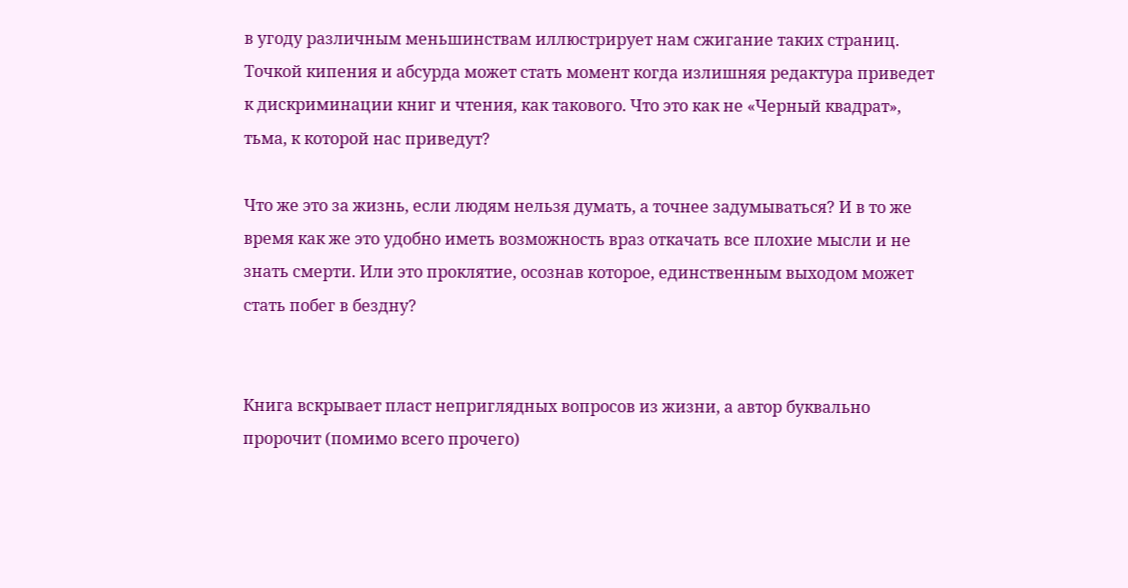в угоду различным меньшинствам иллюстрирует нам сжигание таких страниц. Точкой кипения и абсурда может стать момент когда излишняя редактура приведет к дискриминации книг и чтения, как такового. Что это как не «Черный квадрат», тьма, к которой нас приведут?

Что же это за жизнь, если людям нельзя думать, а точнее задумываться? И в то же время как же это удобно иметь возможность враз откачать все плохие мысли и не знать смерти. Или это проклятие, осознав которое, единственным выходом может стать побег в бездну?


Книга вскрывает пласт неприглядных вопросов из жизни, а автор буквально пророчит (помимо всего прочего)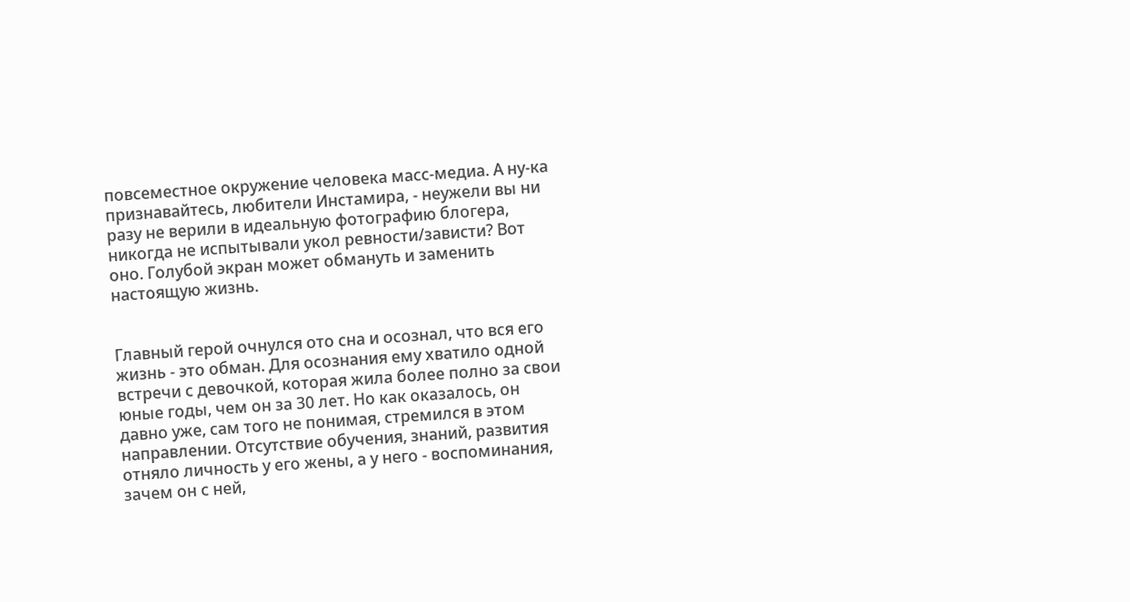повсеместное окружение человека масс-медиа. А ну-ка признавайтесь, любители Инстамира, - неужели вы ни разу не верили в идеальную фотографию блогера, никогда не испытывали укол ревности/зависти? Вот оно. Голубой экран может обмануть и заменить настоящую жизнь.


Главный герой очнулся ото сна и осознал, что вся его жизнь - это обман. Для осознания ему хватило одной встречи с девочкой, которая жила более полно за свои юные годы, чем он за 30 лет. Но как оказалось, он давно уже, сам того не понимая, стремился в этом направлении. Отсутствие обучения, знаний, развития отняло личность у его жены, а у него - воспоминания, зачем он с ней,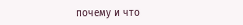почему и что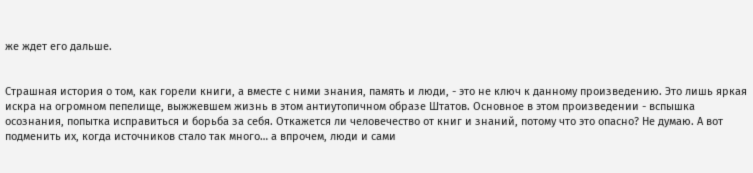же ждет его дальше.


Страшная история о том, как горели книги, а вместе с ними знания, память и люди, - это не ключ к данному произведению. Это лишь яркая искра на огромном пепелище, выжжевшем жизнь в этом антиутопичном образе Штатов. Основное в этом произведении - вспышка осознания, попытка исправиться и борьба за себя. Откажется ли человечество от книг и знаний, потому что это опасно? Не думаю. А вот подменить их, когда источников стало так много… а впрочем, люди и сами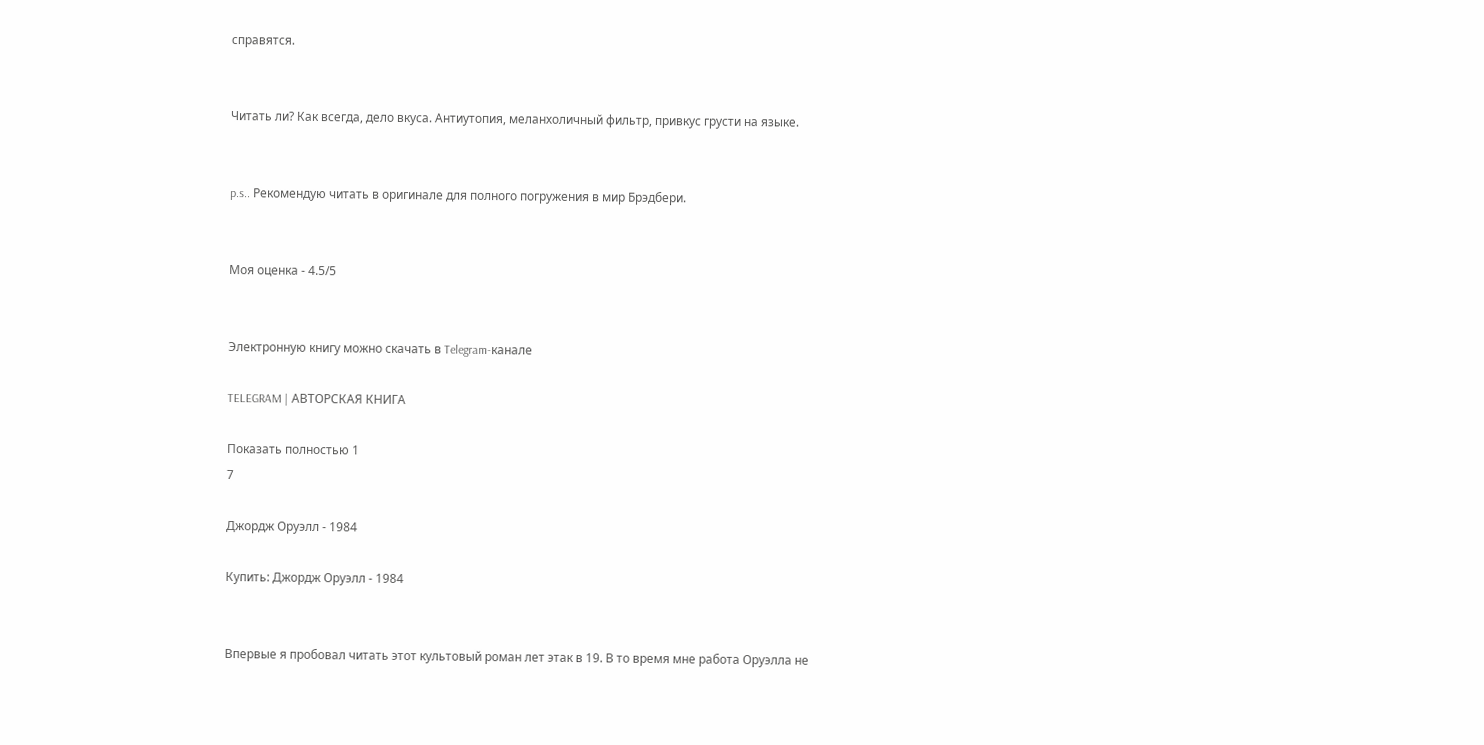справятся.


Читать ли? Как всегда, дело вкуса. Антиутопия, меланхоличный фильтр, привкус грусти на языке.


p.s.. Рекомендую читать в оригинале для полного погружения в мир Брэдбери.


Моя оценка - 4.5/5


Электронную книгу можно скачать в Telegram-канале

TELEGRAM | АВТОРСКАЯ КНИГА

Показать полностью 1
7

Джордж Оруэлл - 1984

Купить: Джордж Оруэлл - 1984


Впервые я пробовал читать этот культовый роман лет этак в 19. В то время мне работа Оруэлла не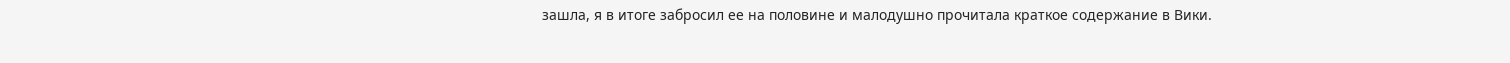зашла, я в итоге забросил ее на половине и малодушно прочитала краткое содержание в Вики.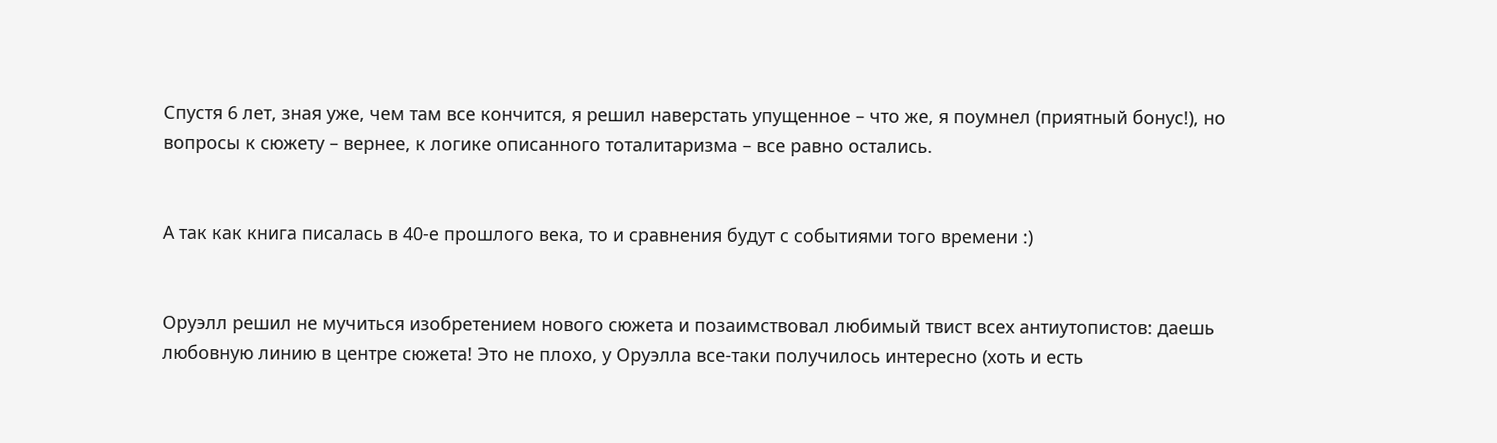Спустя 6 лет, зная уже, чем там все кончится, я решил наверстать упущенное – что же, я поумнел (приятный бонус!), но вопросы к сюжету – вернее, к логике описанного тоталитаризма – все равно остались.


А так как книга писалась в 40-е прошлого века, то и сравнения будут с событиями того времени :)


Оруэлл решил не мучиться изобретением нового сюжета и позаимствовал любимый твист всех антиутопистов: даешь любовную линию в центре сюжета! Это не плохо, у Оруэлла все-таки получилось интересно (хоть и есть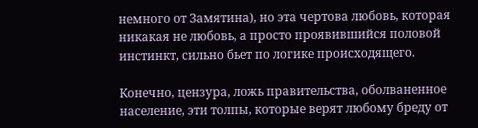немного от Замятина), но эта чертова любовь, которая никакая не любовь, а просто проявившийся половой инстинкт, сильно бьет по логике происходящего.

Конечно, цензура, ложь правительства, оболваненное население, эти толпы, которые верят любому бреду от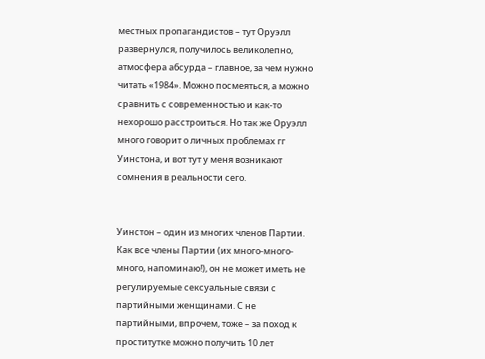местных пропагандистов – тут Оруэлл развернулся, получилось великолепно, атмосфера абсурда – главное, за чем нужно читать «1984». Можно посмеяться, а можно сравнить с современностью и как-то нехорошо расстроиться. Но так же Оруэлл много говорит о личных проблемах гг Уинстона, и вот тут у меня возникают сомнения в реальности сего.


Уинстон – один из многих членов Партии. Как все члены Партии (их много-много-много, напоминаю!), он не может иметь не регулируемые сексуальные связи с партийными женщинами. С не партийными, впрочем, тоже – за поход к проститутке можно получить 10 лет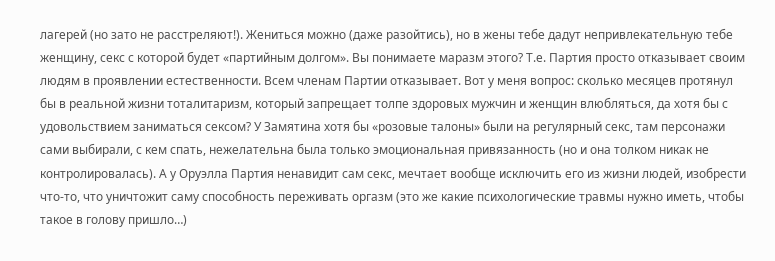лагерей (но зато не расстреляют!). Жениться можно (даже разойтись), но в жены тебе дадут непривлекательную тебе женщину, секс с которой будет «партийным долгом». Вы понимаете маразм этого? Т.е. Партия просто отказывает своим людям в проявлении естественности. Всем членам Партии отказывает. Вот у меня вопрос: сколько месяцев протянул бы в реальной жизни тоталитаризм, который запрещает толпе здоровых мужчин и женщин влюбляться, да хотя бы с удовольствием заниматься сексом? У Замятина хотя бы «розовые талоны» были на регулярный секс, там персонажи сами выбирали, с кем спать, нежелательна была только эмоциональная привязанность (но и она толком никак не контролировалась). А у Оруэлла Партия ненавидит сам секс, мечтает вообще исключить его из жизни людей, изобрести что-то, что уничтожит саму способность переживать оргазм (это же какие психологические травмы нужно иметь, чтобы такое в голову пришло…)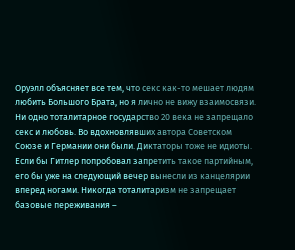Оруэлл объясняет все тем, что секс как-то мешает людям любить Большого Брата, но я лично не вижу взаимосвязи. Ни одно тоталитарное государство 20 века не запрещало секс и любовь. Во вдохновлявших автора Советском Союзе и Германии они были. Диктаторы тоже не идиоты. Если бы Гитлер попробовал запретить такое партийным, его бы уже на следующий вечер вынесли из канцелярии вперед ногами. Никогда тоталитаризм не запрещает базовые переживания –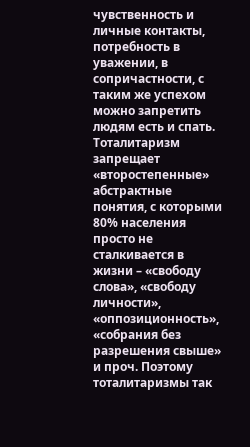чувственность и личные контакты, потребность в уважении, в сопричастности, с таким же успехом можно запретить людям есть и спать. Тоталитаризм запрещает «второстепенные» абстрактные понятия, с которыми 80% населения просто не сталкивается в жизни – «свободу слова», «свободу личности», «оппозиционность», «собрания без разрешения свыше» и проч. Поэтому тоталитаризмы так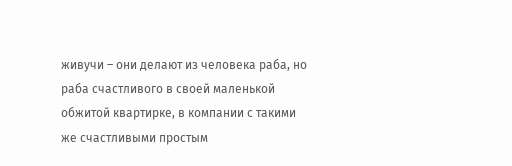живучи – они делают из человека раба, но раба счастливого в своей маленькой обжитой квартирке, в компании с такими же счастливыми простым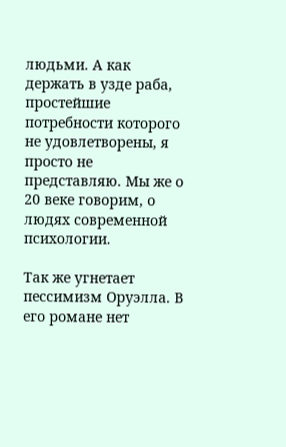людьми. А как держать в узде раба, простейшие потребности которого не удовлетворены, я просто не представляю. Мы же о 20 веке говорим, о людях современной психологии.

Так же угнетает пессимизм Оруэлла. В его романе нет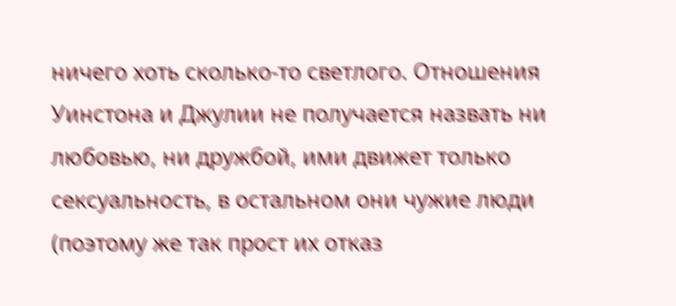ничего хоть сколько-то светлого. Отношения Уинстона и Джулии не получается назвать ни любовью, ни дружбой, ими движет только сексуальность, в остальном они чужие люди (поэтому же так прост их отказ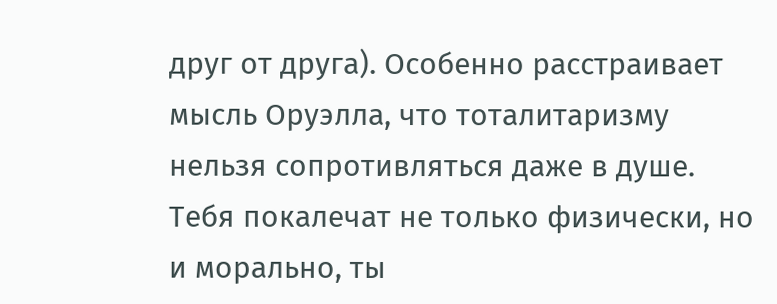друг от друга). Особенно расстраивает мысль Оруэлла, что тоталитаризму нельзя сопротивляться даже в душе. Тебя покалечат не только физически, но и морально, ты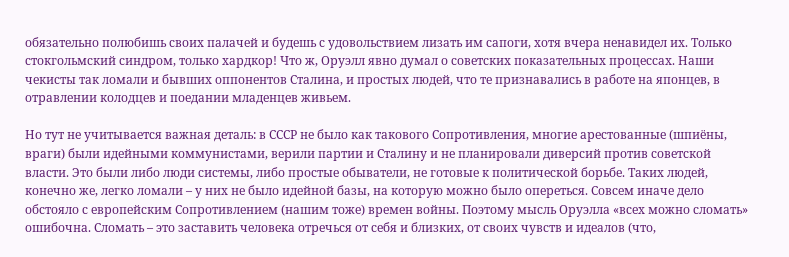обязательно полюбишь своих палачей и будешь с удовольствием лизать им сапоги, хотя вчера ненавидел их. Только стокгольмский синдром, только хардкор! Что ж, Оруэлл явно думал о советских показательных процессах. Наши чекисты так ломали и бывших оппонентов Сталина, и простых людей, что те признавались в работе на японцев, в отравлении колодцев и поедании младенцев живьем.

Но тут не учитывается важная деталь: в СССР не было как такового Сопротивления, многие арестованные (шпиёны, враги) были идейными коммунистами, верили партии и Сталину и не планировали диверсий против советской власти. Это были либо люди системы, либо простые обыватели, не готовые к политической борьбе. Таких людей, конечно же, легко ломали – у них не было идейной базы, на которую можно было опереться. Совсем иначе дело обстояло с европейским Сопротивлением (нашим тоже) времен войны. Поэтому мысль Оруэлла «всех можно сломать» ошибочна. Сломать – это заставить человека отречься от себя и близких, от своих чувств и идеалов (что,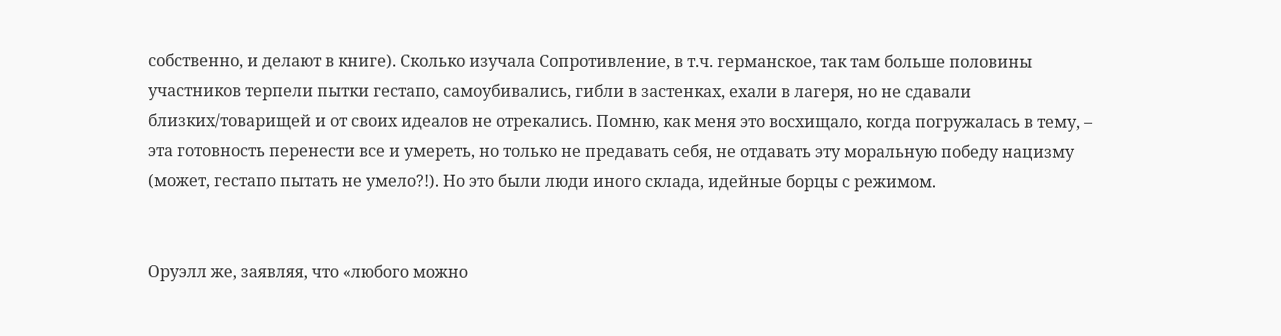собственно, и делают в книге). Сколько изучала Сопротивление, в т.ч. германское, так там больше половины участников терпели пытки гестапо, самоубивались, гибли в застенках, ехали в лагеря, но не сдавали близких/товарищей и от своих идеалов не отрекались. Помню, как меня это восхищало, когда погружалась в тему, – эта готовность перенести все и умереть, но только не предавать себя, не отдавать эту моральную победу нацизму (может, гестапо пытать не умело?!). Но это были люди иного склада, идейные борцы с режимом.


Оруэлл же, заявляя, что «любого можно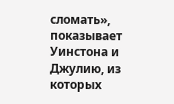сломать», показывает Уинстона и Джулию, из которых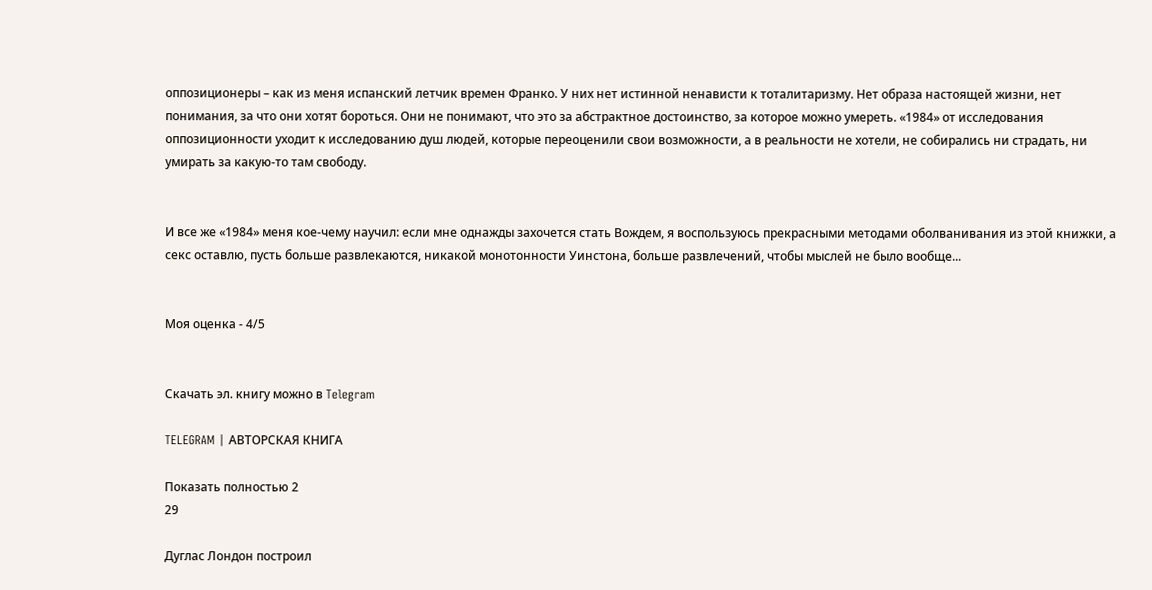оппозиционеры – как из меня испанский летчик времен Франко. У них нет истинной ненависти к тоталитаризму. Нет образа настоящей жизни, нет понимания, за что они хотят бороться. Они не понимают, что это за абстрактное достоинство, за которое можно умереть. «1984» от исследования оппозиционности уходит к исследованию душ людей, которые переоценили свои возможности, а в реальности не хотели, не собирались ни страдать, ни умирать за какую-то там свободу.


И все же «1984» меня кое-чему научил: если мне однажды захочется стать Вождем, я воспользуюсь прекрасными методами оболванивания из этой книжки, а секс оставлю, пусть больше развлекаются, никакой монотонности Уинстона, больше развлечений, чтобы мыслей не было вообще...


Моя оценка - 4/5


Скачать эл. книгу можно в Telegram

TELEGRAM | АВТОРСКАЯ КНИГА

Показать полностью 2
29

Дуглас Лондон построил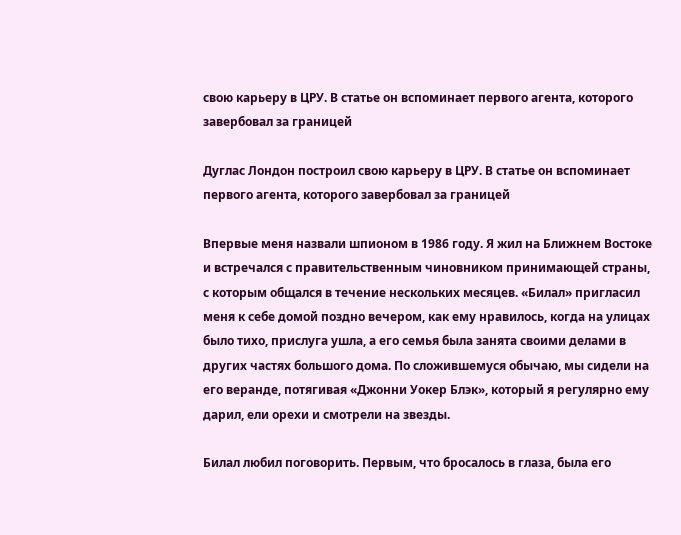свою карьеру в ЦРУ. В статье он вспоминает первого агента, которого завербовал за границей

Дуглас Лондон построил свою карьеру в ЦРУ. В статье он вспоминает первого агента, которого завербовал за границей

Впервые меня назвали шпионом в 1986 году. Я жил на Ближнем Востоке и встречался с правительственным чиновником принимающей страны, с которым общался в течение нескольких месяцев. «Билал» пригласил меня к себе домой поздно вечером, как ему нравилось, когда на улицах было тихо, прислуга ушла, а его семья была занята своими делами в других частях большого дома. По сложившемуся обычаю, мы сидели на его веранде, потягивая «Джонни Уокер Блэк», который я регулярно ему дарил, ели орехи и смотрели на звезды.

Билал любил поговорить. Первым, что бросалось в глаза, была его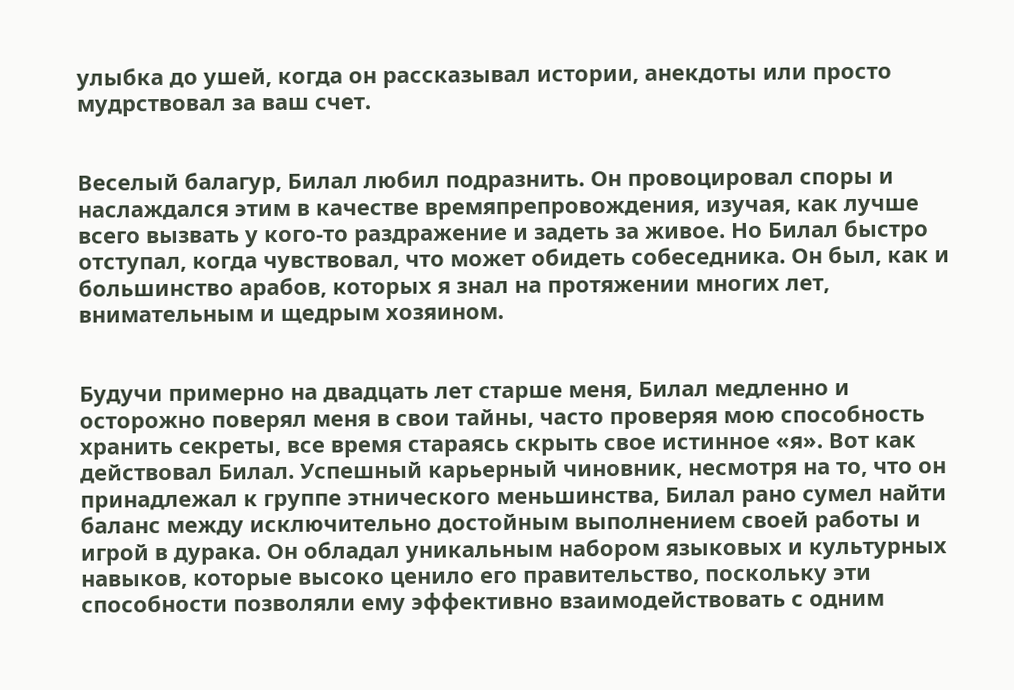улыбка до ушей, когда он рассказывал истории, анекдоты или просто мудрствовал за ваш счет.


Веселый балагур, Билал любил подразнить. Он провоцировал споры и наслаждался этим в качестве времяпрепровождения, изучая, как лучше всего вызвать у кого-то раздражение и задеть за живое. Но Билал быстро отступал, когда чувствовал, что может обидеть собеседника. Он был, как и большинство арабов, которых я знал на протяжении многих лет, внимательным и щедрым хозяином.


Будучи примерно на двадцать лет старше меня, Билал медленно и осторожно поверял меня в свои тайны, часто проверяя мою способность хранить секреты, все время стараясь скрыть свое истинное «я». Вот как действовал Билал. Успешный карьерный чиновник, несмотря на то, что он принадлежал к группе этнического меньшинства, Билал рано сумел найти баланс между исключительно достойным выполнением своей работы и игрой в дурака. Он обладал уникальным набором языковых и культурных навыков, которые высоко ценило его правительство, поскольку эти способности позволяли ему эффективно взаимодействовать с одним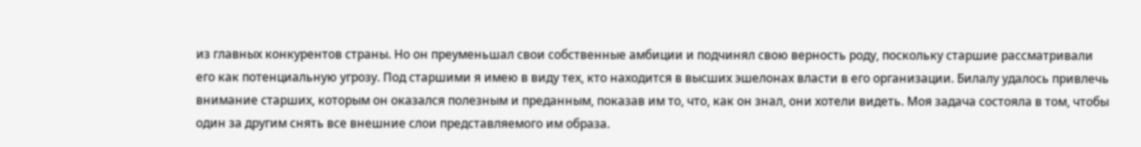из главных конкурентов страны. Но он преуменьшал свои собственные амбиции и подчинял свою верность роду, поскольку старшие рассматривали его как потенциальную угрозу. Под старшими я имею в виду тех, кто находится в высших эшелонах власти в его организации. Билалу удалось привлечь внимание старших, которым он оказался полезным и преданным, показав им то, что, как он знал, они хотели видеть. Моя задача состояла в том, чтобы один за другим снять все внешние слои представляемого им образа.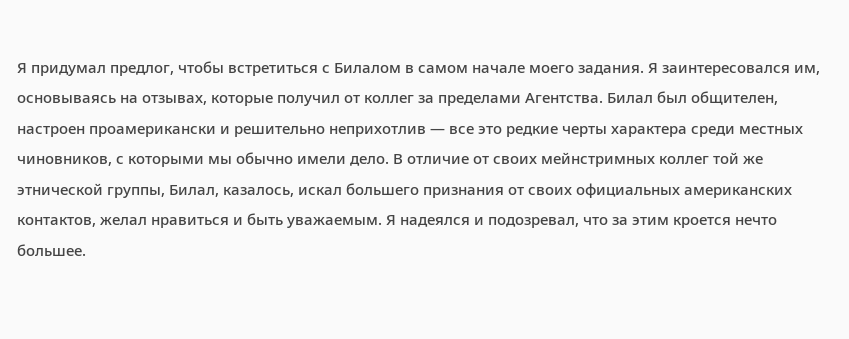Я придумал предлог, чтобы встретиться с Билалом в самом начале моего задания. Я заинтересовался им, основываясь на отзывах, которые получил от коллег за пределами Агентства. Билал был общителен, настроен проамерикански и решительно неприхотлив — все это редкие черты характера среди местных чиновников, с которыми мы обычно имели дело. В отличие от своих мейнстримных коллег той же этнической группы, Билал, казалось, искал большего признания от своих официальных американских контактов, желал нравиться и быть уважаемым. Я надеялся и подозревал, что за этим кроется нечто большее.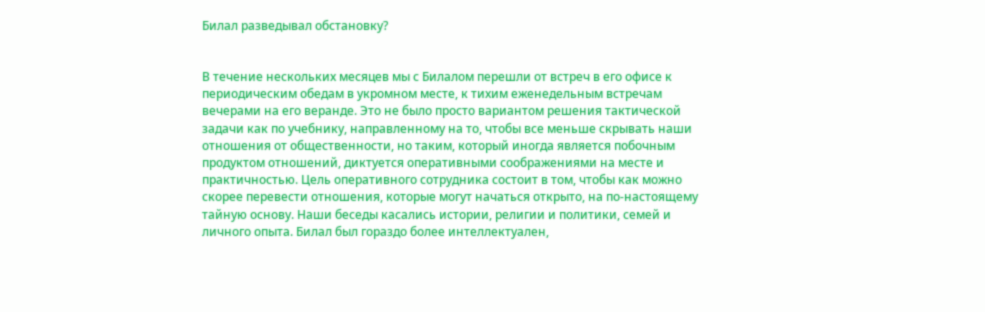Билал разведывал обстановку?


В течение нескольких месяцев мы с Билалом перешли от встреч в его офисе к периодическим обедам в укромном месте, к тихим еженедельным встречам вечерами на его веранде. Это не было просто вариантом решения тактической задачи как по учебнику, направленному на то, чтобы все меньше скрывать наши отношения от общественности, но таким, который иногда является побочным продуктом отношений, диктуется оперативными соображениями на месте и практичностью. Цель оперативного сотрудника состоит в том, чтобы как можно скорее перевести отношения, которые могут начаться открыто, на по-настоящему тайную основу. Наши беседы касались истории, религии и политики, семей и личного опыта. Билал был гораздо более интеллектуален,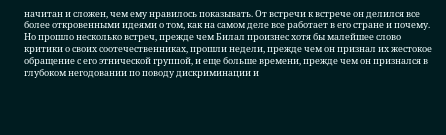начитан и сложен, чем ему нравилось показывать. От встречи к встрече он делился все более откровенными идеями о том, как на самом деле все работает в его стране и почему. Но прошло несколько встреч, прежде чем Билал произнес хотя бы малейшее слово критики о своих соотечественниках, прошли недели, прежде чем он признал их жестокое обращение с его этнической группой, и еще больше времени, прежде чем он признался в глубоком негодовании по поводу дискриминации и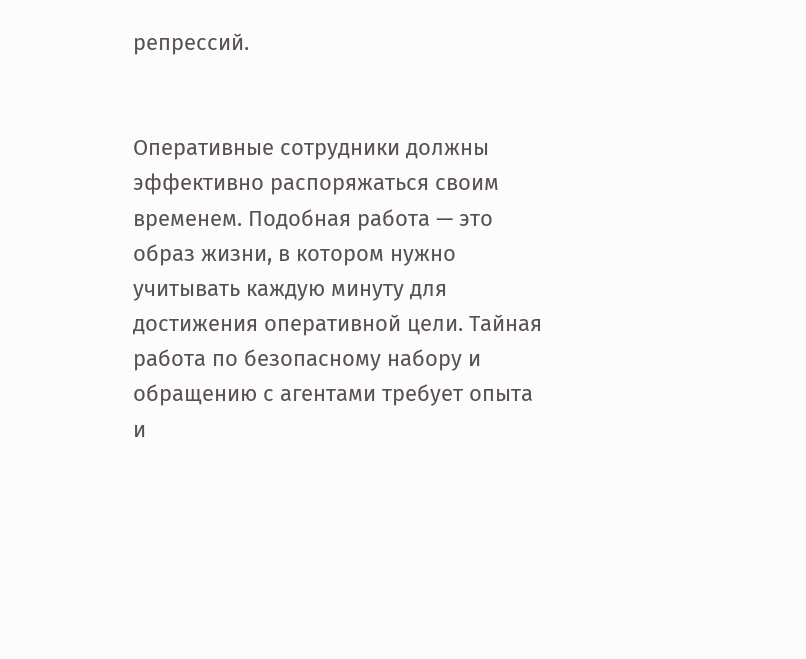репрессий.


Оперативные сотрудники должны эффективно распоряжаться своим временем. Подобная работа — это образ жизни, в котором нужно учитывать каждую минуту для достижения оперативной цели. Тайная работа по безопасному набору и обращению с агентами требует опыта и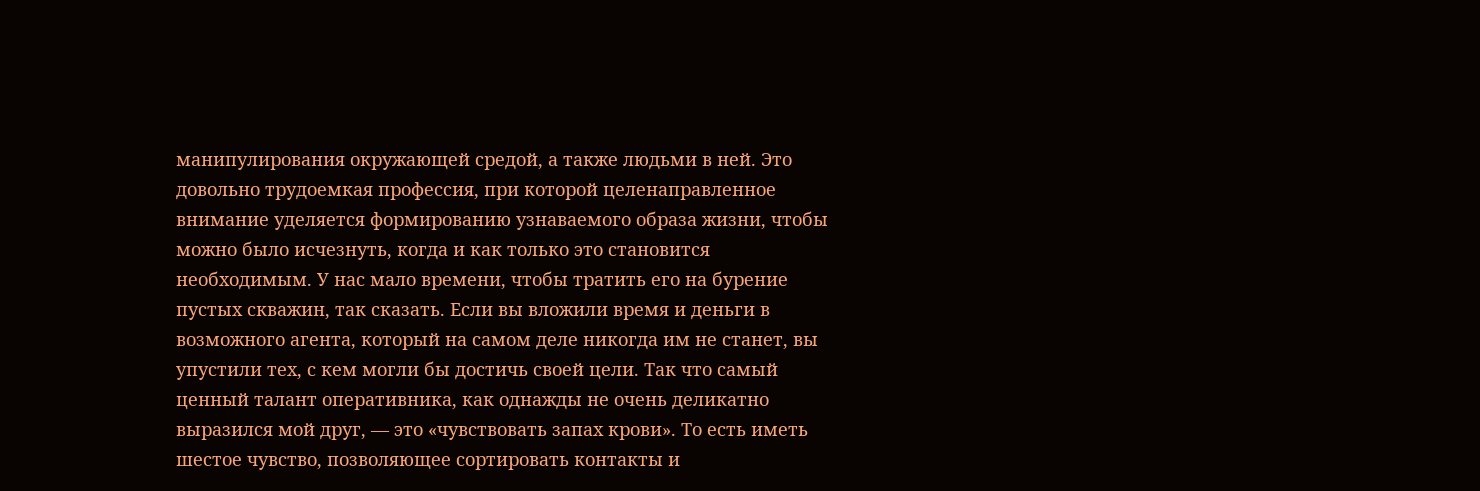манипулирования окружающей средой, а также людьми в ней. Это довольно трудоемкая профессия, при которой целенаправленное внимание уделяется формированию узнаваемого образа жизни, чтобы можно было исчезнуть, когда и как только это становится необходимым. У нас мало времени, чтобы тратить его на бурение пустых скважин, так сказать. Если вы вложили время и деньги в возможного агента, который на самом деле никогда им не станет, вы упустили тех, с кем могли бы достичь своей цели. Так что самый ценный талант оперативника, как однажды не очень деликатно выразился мой друг, — это «чувствовать запах крови». То есть иметь шестое чувство, позволяющее сортировать контакты и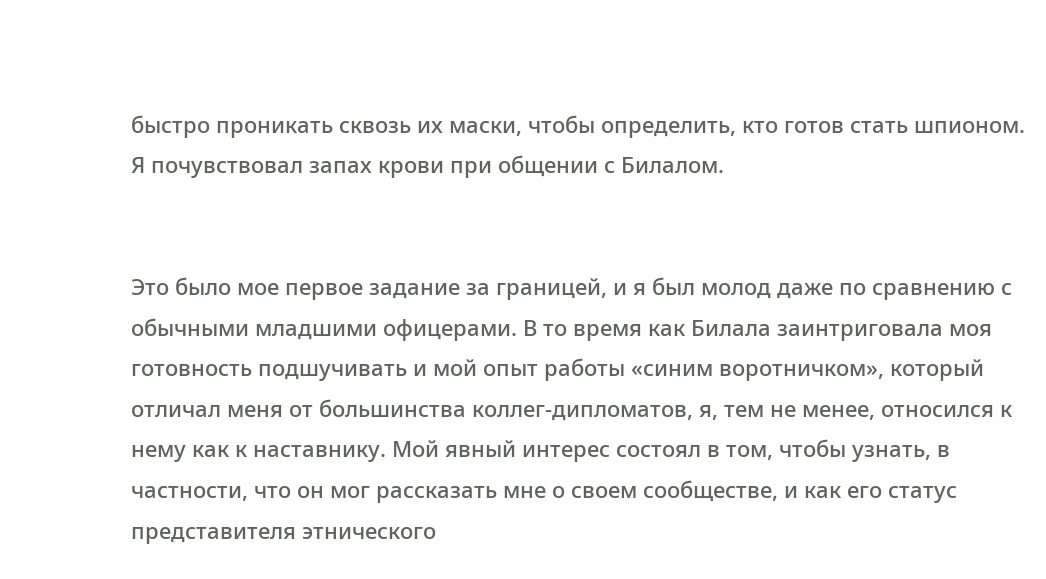быстро проникать сквозь их маски, чтобы определить, кто готов стать шпионом. Я почувствовал запах крови при общении с Билалом.


Это было мое первое задание за границей, и я был молод даже по сравнению с обычными младшими офицерами. В то время как Билала заинтриговала моя готовность подшучивать и мой опыт работы «синим воротничком», который отличал меня от большинства коллег-дипломатов, я, тем не менее, относился к нему как к наставнику. Мой явный интерес состоял в том, чтобы узнать, в частности, что он мог рассказать мне о своем сообществе, и как его статус представителя этнического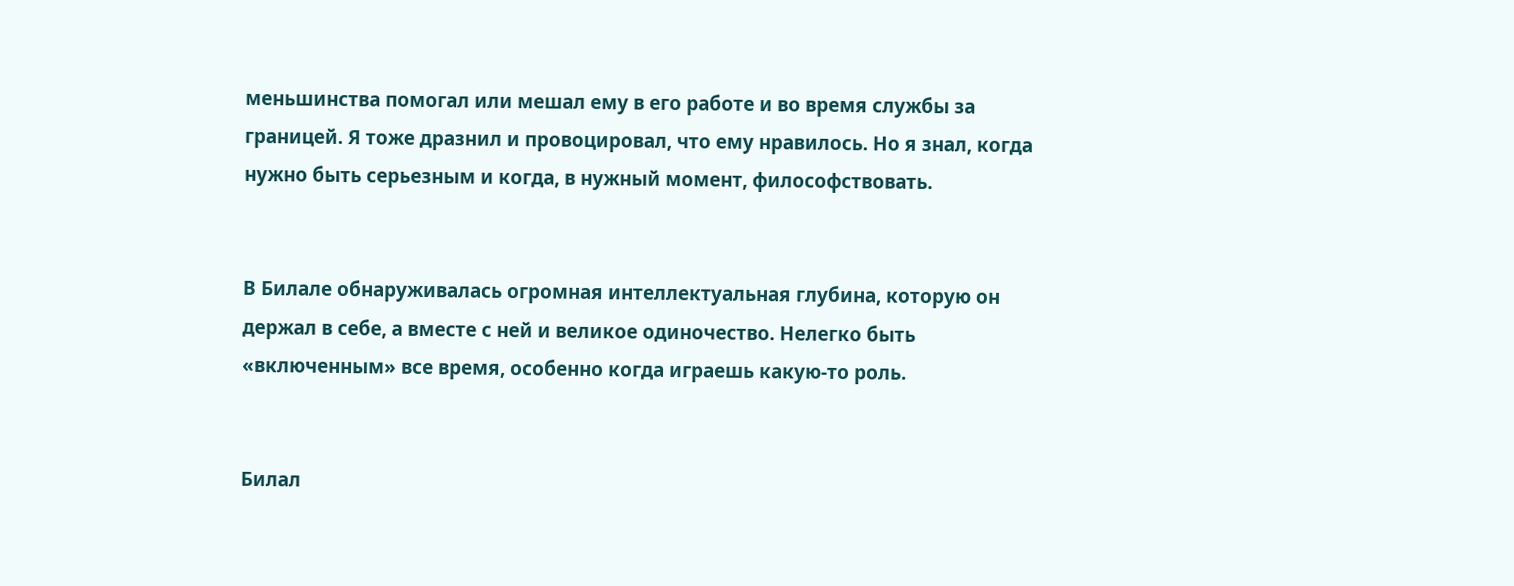меньшинства помогал или мешал ему в его работе и во время службы за границей. Я тоже дразнил и провоцировал, что ему нравилось. Но я знал, когда нужно быть серьезным и когда, в нужный момент, философствовать.


В Билале обнаруживалась огромная интеллектуальная глубина, которую он держал в себе, а вместе с ней и великое одиночество. Нелегко быть «включенным» все время, особенно когда играешь какую-то роль.


Билал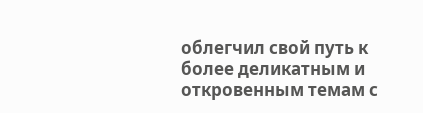облегчил свой путь к более деликатным и откровенным темам с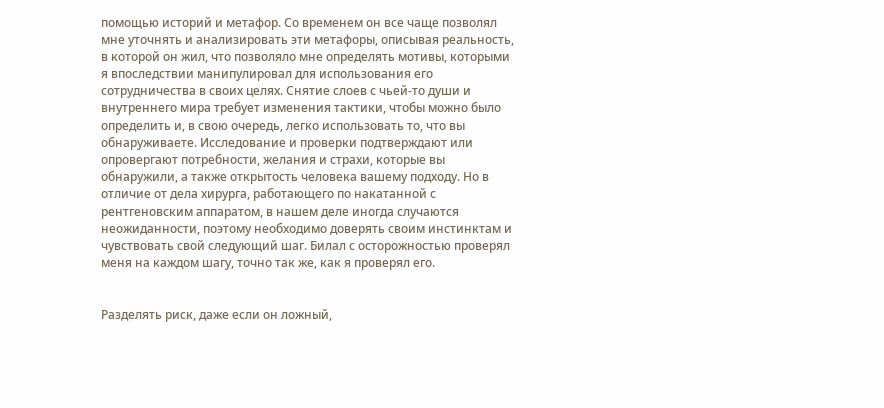помощью историй и метафор. Со временем он все чаще позволял мне уточнять и анализировать эти метафоры, описывая реальность, в которой он жил, что позволяло мне определять мотивы, которыми я впоследствии манипулировал для использования его сотрудничества в своих целях. Снятие слоев с чьей-то души и внутреннего мира требует изменения тактики, чтобы можно было определить и, в свою очередь, легко использовать то, что вы обнаруживаете. Исследование и проверки подтверждают или опровергают потребности, желания и страхи, которые вы обнаружили, а также открытость человека вашему подходу. Но в отличие от дела хирурга, работающего по накатанной с рентгеновским аппаратом, в нашем деле иногда случаются неожиданности, поэтому необходимо доверять своим инстинктам и чувствовать свой следующий шаг. Билал с осторожностью проверял меня на каждом шагу, точно так же, как я проверял его.


Разделять риск, даже если он ложный,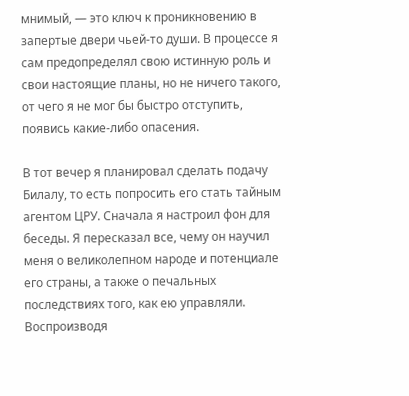мнимый, — это ключ к проникновению в запертые двери чьей-то души. В процессе я сам предопределял свою истинную роль и свои настоящие планы, но не ничего такого, от чего я не мог бы быстро отступить, появись какие-либо опасения.

В тот вечер я планировал сделать подачу Билалу, то есть попросить его стать тайным агентом ЦРУ. Сначала я настроил фон для беседы. Я пересказал все, чему он научил меня о великолепном народе и потенциале его страны, а также о печальных последствиях того, как ею управляли. Воспроизводя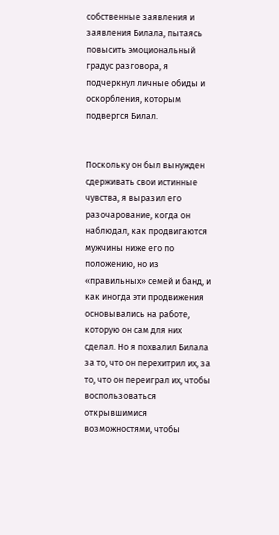собственные заявления и заявления Билала, пытаясь повысить эмоциональный градус разговора, я подчеркнул личные обиды и оскорбления, которым подвергся Билал.


Поскольку он был вынужден сдерживать свои истинные чувства, я выразил его разочарование, когда он наблюдал, как продвигаются мужчины ниже его по положению, но из «правильных» семей и банд, и как иногда эти продвижения основывались на работе, которую он сам для них сделал. Но я похвалил Билала за то, что он перехитрил их, за то, что он переиграл их, чтобы воспользоваться открывшимися возможностями, чтобы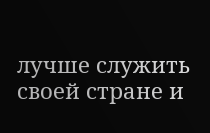лучше служить своей стране и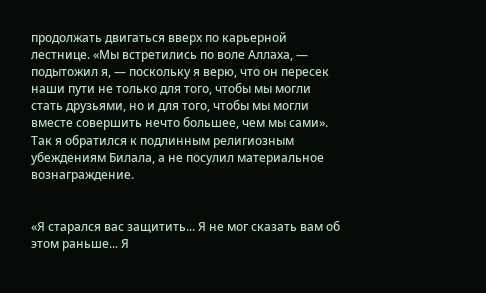продолжать двигаться вверх по карьерной лестнице. «Мы встретились по воле Аллаха, — подытожил я, — поскольку я верю, что он пересек наши пути не только для того, чтобы мы могли стать друзьями, но и для того, чтобы мы могли вместе совершить нечто большее, чем мы сами». Так я обратился к подлинным религиозным убеждениям Билала, а не посулил материальное вознаграждение.


«Я старался вас защитить... Я не мог сказать вам об этом раньше... Я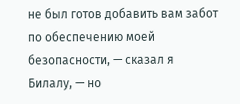не был готов добавить вам забот по обеспечению моей безопасности, — сказал я Билалу, — но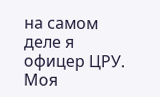на самом деле я офицер ЦРУ. Моя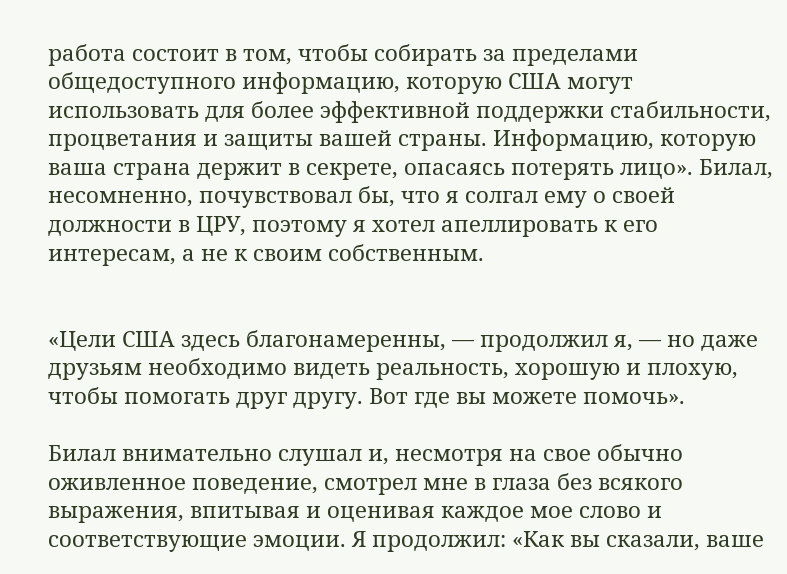работа состоит в том, чтобы собирать за пределами общедоступного информацию, которую США могут использовать для более эффективной поддержки стабильности, процветания и защиты вашей страны. Информацию, которую ваша страна держит в секрете, опасаясь потерять лицо». Билал, несомненно, почувствовал бы, что я солгал ему о своей должности в ЦРУ, поэтому я хотел апеллировать к его интересам, а не к своим собственным.


«Цели США здесь благонамеренны, — продолжил я, — но даже друзьям необходимо видеть реальность, хорошую и плохую, чтобы помогать друг другу. Вот где вы можете помочь».

Билал внимательно слушал и, несмотря на свое обычно оживленное поведение, смотрел мне в глаза без всякого выражения, впитывая и оценивая каждое мое слово и соответствующие эмоции. Я продолжил: «Как вы сказали, ваше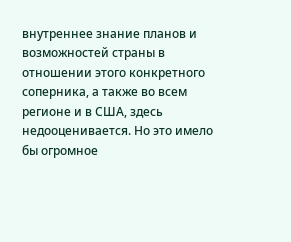внутреннее знание планов и возможностей страны в отношении этого конкретного соперника, а также во всем регионе и в США, здесь недооценивается. Но это имело бы огромное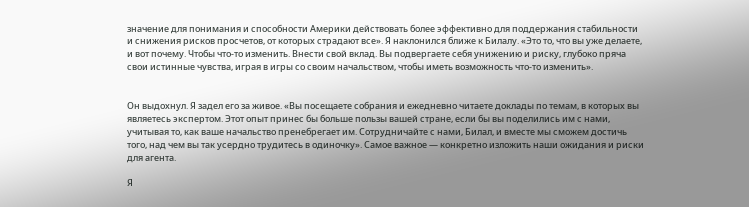значение для понимания и способности Америки действовать более эффективно для поддержания стабильности и снижения рисков просчетов, от которых страдают все». Я наклонился ближе к Билалу. «Это то, что вы уже делаете, и вот почему. Чтобы что-то изменить. Внести свой вклад. Вы подвергаете себя унижению и риску, глубоко пряча свои истинные чувства, играя в игры со своим начальством, чтобы иметь возможность что-то изменить».


Он выдохнул. Я задел его за живое. «Вы посещаете собрания и ежедневно читаете доклады по темам, в которых вы являетесь экспертом. Этот опыт принес бы больше пользы вашей стране, если бы вы поделились им с нами, учитывая то, как ваше начальство пренебрегает им. Сотрудничайте с нами, Билал, и вместе мы сможем достичь того, над чем вы так усердно трудитесь в одиночку». Самое важное — конкретно изложить наши ожидания и риски для агента.

Я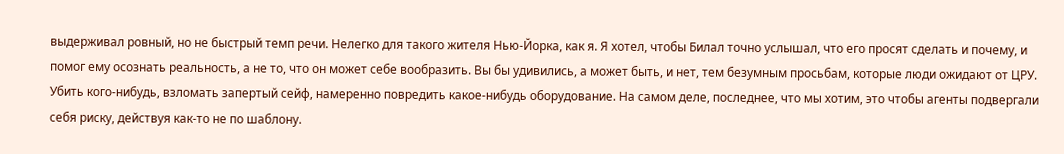выдерживал ровный, но не быстрый темп речи. Нелегко для такого жителя Нью-Йорка, как я. Я хотел, чтобы Билал точно услышал, что его просят сделать и почему, и помог ему осознать реальность, а не то, что он может себе вообразить. Вы бы удивились, а может быть, и нет, тем безумным просьбам, которые люди ожидают от ЦРУ. Убить кого-нибудь, взломать запертый сейф, намеренно повредить какое-нибудь оборудование. На самом деле, последнее, что мы хотим, это чтобы агенты подвергали себя риску, действуя как-то не по шаблону.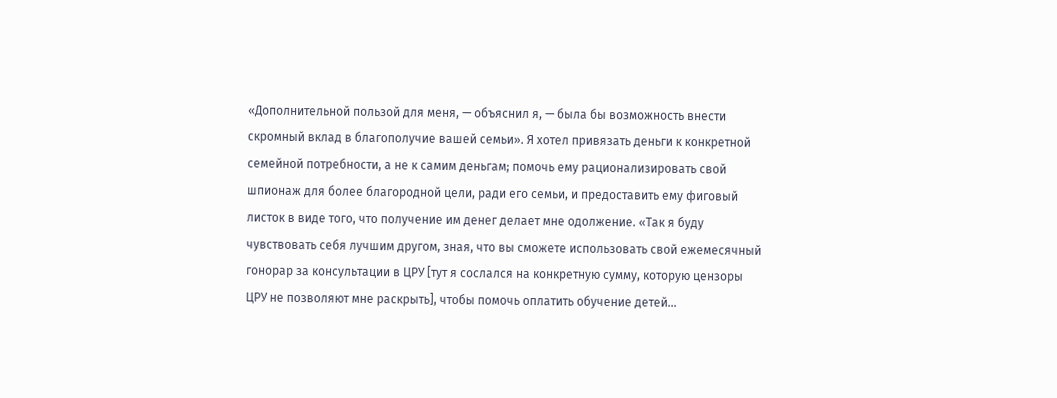«Дополнительной пользой для меня, — объяснил я, — была бы возможность внести скромный вклад в благополучие вашей семьи». Я хотел привязать деньги к конкретной семейной потребности, а не к самим деньгам; помочь ему рационализировать свой шпионаж для более благородной цели, ради его семьи, и предоставить ему фиговый листок в виде того, что получение им денег делает мне одолжение. «Так я буду чувствовать себя лучшим другом, зная, что вы сможете использовать свой ежемесячный гонорар за консультации в ЦРУ [тут я сослался на конкретную сумму, которую цензоры ЦРУ не позволяют мне раскрыть], чтобы помочь оплатить обучение детей...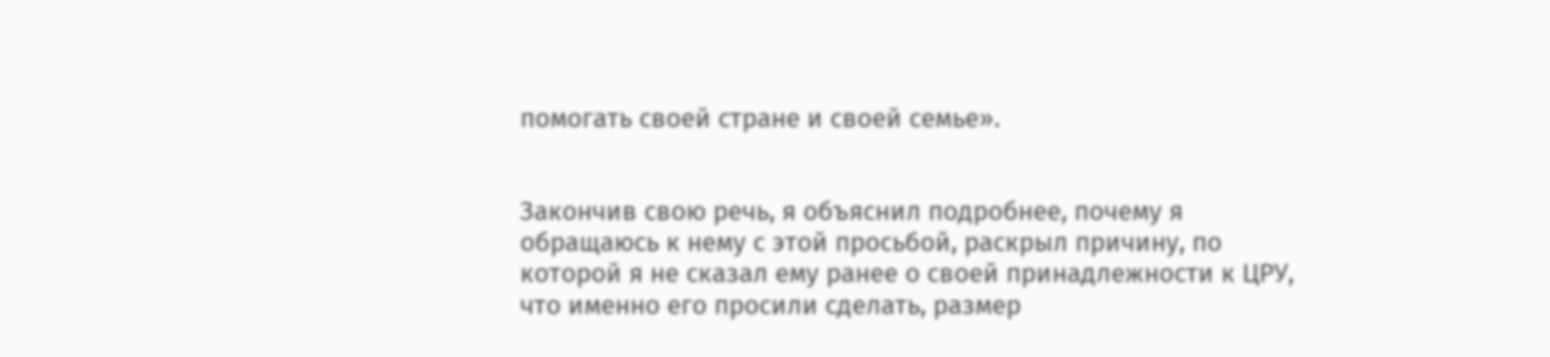помогать своей стране и своей семье».


Закончив свою речь, я объяснил подробнее, почему я обращаюсь к нему с этой просьбой, раскрыл причину, по которой я не сказал ему ранее о своей принадлежности к ЦРУ, что именно его просили сделать, размер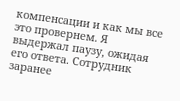компенсации и как мы все это провернем. Я выдержал паузу, ожидая его ответа. Сотрудник заранее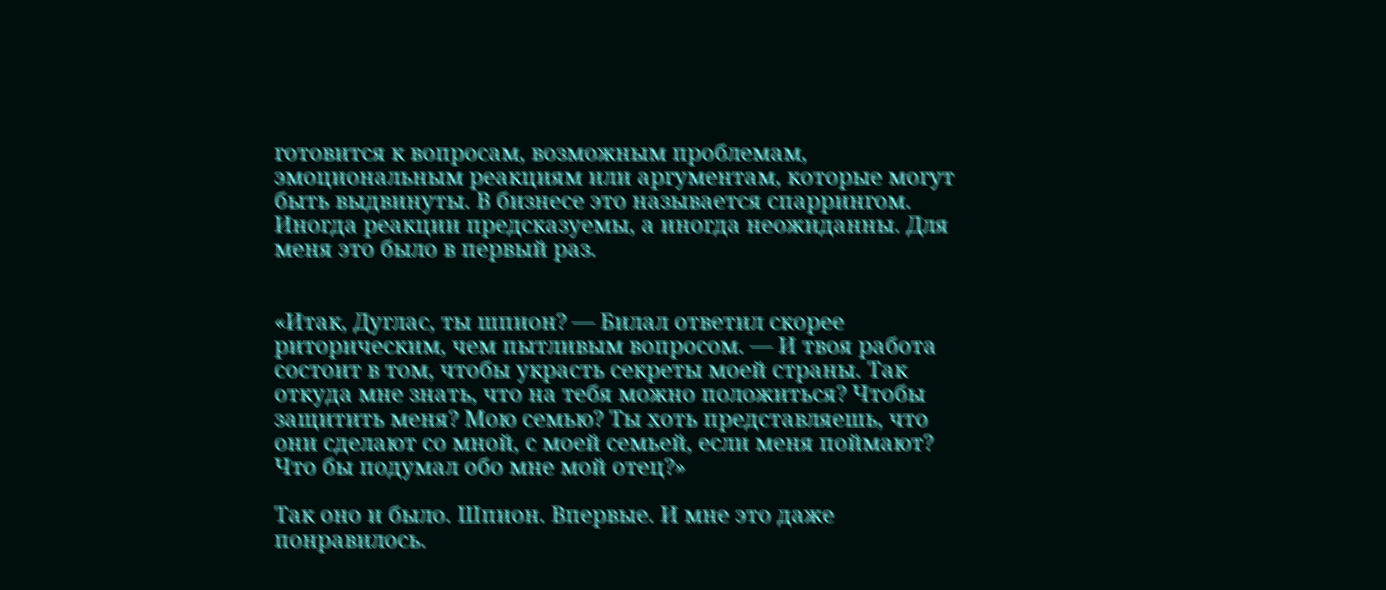готовится к вопросам, возможным проблемам, эмоциональным реакциям или аргументам, которые могут быть выдвинуты. В бизнесе это называется спаррингом. Иногда реакции предсказуемы, а иногда неожиданны. Для меня это было в первый раз.


«Итак, Дуглас, ты шпион? — Билал ответил скорее риторическим, чем пытливым вопросом. — И твоя работа состоит в том, чтобы украсть секреты моей страны. Так откуда мне знать, что на тебя можно положиться? Чтобы защитить меня? Мою семью? Ты хоть представляешь, что они сделают со мной, с моей семьей, если меня поймают? Что бы подумал обо мне мой отец?»

Так оно и было. Шпион. Впервые. И мне это даже понравилось.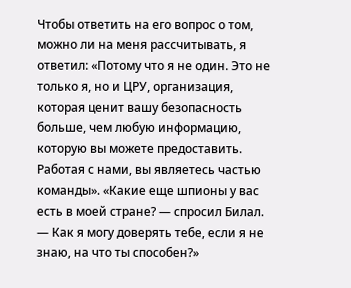Чтобы ответить на его вопрос о том, можно ли на меня рассчитывать, я ответил: «Потому что я не один. Это не только я, но и ЦРУ, организация, которая ценит вашу безопасность больше, чем любую информацию, которую вы можете предоставить. Работая с нами, вы являетесь частью команды». «Какие еще шпионы у вас есть в моей стране? — спросил Билал. — Как я могу доверять тебе, если я не знаю, на что ты способен?»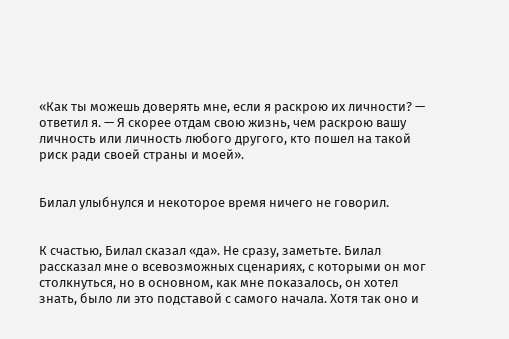«Как ты можешь доверять мне, если я раскрою их личности? — ответил я. — Я скорее отдам свою жизнь, чем раскрою вашу личность или личность любого другого, кто пошел на такой риск ради своей страны и моей».


Билал улыбнулся и некоторое время ничего не говорил.


К счастью, Билал сказал «да». Не сразу, заметьте. Билал рассказал мне о всевозможных сценариях, с которыми он мог столкнуться, но в основном, как мне показалось, он хотел знать, было ли это подставой с самого начала. Хотя так оно и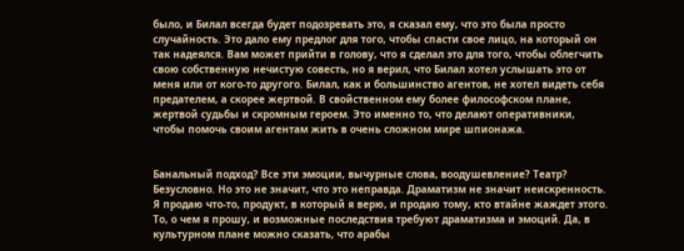было, и Билал всегда будет подозревать это, я сказал ему, что это была просто случайность. Это дало ему предлог для того, чтобы спасти свое лицо, на который он так надеялся. Вам может прийти в голову, что я сделал это для того, чтобы облегчить свою собственную нечистую совесть, но я верил, что Билал хотел услышать это от меня или от кого-то другого. Билал, как и большинство агентов, не хотел видеть себя предателем, а скорее жертвой. В свойственном ему более философском плане, жертвой судьбы и скромным героем. Это именно то, что делают оперативники, чтобы помочь своим агентам жить в очень сложном мире шпионажа.


Банальный подход? Все эти эмоции, вычурные слова, воодушевление? Театр? Безусловно. Но это не значит, что это неправда. Драматизм не значит неискренность. Я продаю что-то, продукт, в который я верю, и продаю тому, кто втайне жаждет этого. То, о чем я прошу, и возможные последствия требуют драматизма и эмоций. Да, в культурном плане можно сказать, что арабы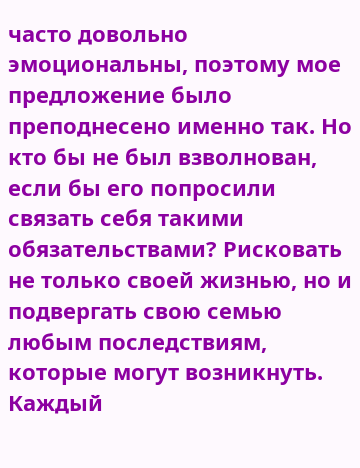часто довольно эмоциональны, поэтому мое предложение было преподнесено именно так. Но кто бы не был взволнован, если бы его попросили связать себя такими обязательствами? Рисковать не только своей жизнью, но и подвергать свою семью любым последствиям, которые могут возникнуть. Каждый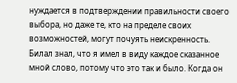нуждается в подтверждении правильности своего выбора, но даже те, кто на пределе своих возможностей, могут почуять неискренность. Билал знал, что я имел в виду каждое сказанное мной слово, потому что это так и было. Когда он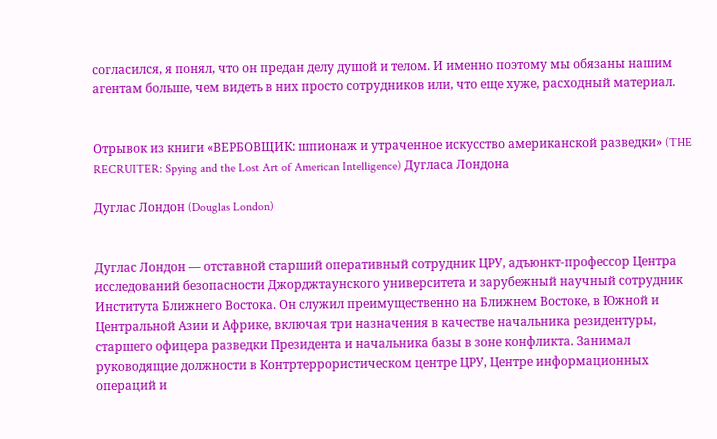согласился, я понял, что он предан делу душой и телом. И именно поэтому мы обязаны нашим агентам больше, чем видеть в них просто сотрудников или, что еще хуже, расходный материал.


Отрывок из книги «ВЕРБОВЩИК: шпионаж и утраченное искусство американской разведки» (THE RECRUITER: Spying and the Lost Art of American Intelligence) Дугласа Лондона

Дуглас Лондон (Douglas London)


Дуглас Лондон — отставной старший оперативный сотрудник ЦРУ, адъюнкт-профессор Центра исследований безопасности Джорджтаунского университета и зарубежный научный сотрудник Института Ближнего Востока. Он служил преимущественно на Ближнем Востоке, в Южной и Центральной Азии и Африке, включая три назначения в качестве начальника резидентуры, старшего офицера разведки Президента и начальника базы в зоне конфликта. Занимал руководящие должности в Контртеррористическом центре ЦРУ, Центре информационных операций и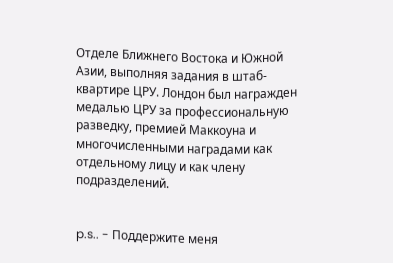Отделе Ближнего Востока и Южной Азии, выполняя задания в штаб-квартире ЦРУ. Лондон был награжден медалью ЦРУ за профессиональную разведку, премией Маккоуна и многочисленными наградами как отдельному лицу и как члену подразделений.


p.s.. - Поддержите меня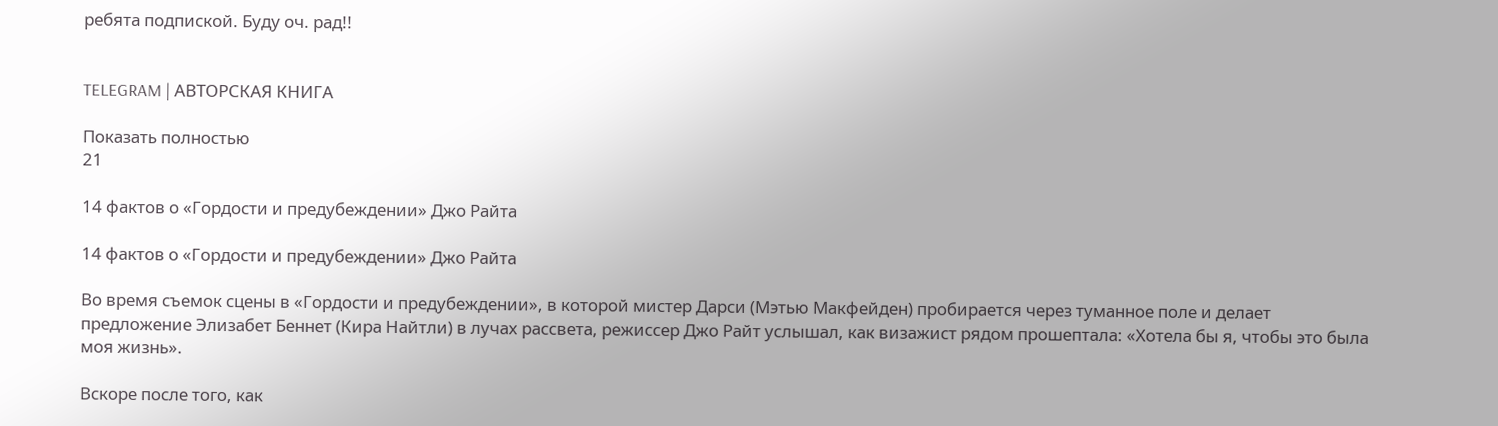ребята подпиской. Буду оч. рад!!


TELEGRAM | АВТОРСКАЯ КНИГА

Показать полностью
21

14 фактов о «Гордости и предубеждении» Джо Райта

14 фактов о «Гордости и предубеждении» Джо Райта

Во время съемок сцены в «Гордости и предубеждении», в которой мистер Дарси (Мэтью Макфейден) пробирается через туманное поле и делает предложение Элизабет Беннет (Кира Найтли) в лучах рассвета, режиссер Джо Райт услышал, как визажист рядом прошептала: «Хотела бы я, чтобы это была моя жизнь».

Вскоре после того, как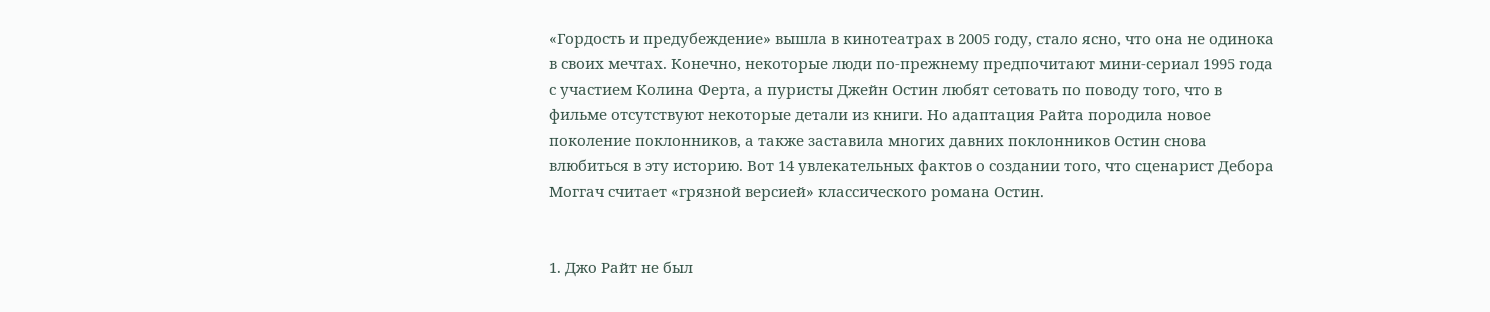«Гордость и предубеждение» вышла в кинотеатрах в 2005 году, стало ясно, что она не одинока в своих мечтах. Конечно, некоторые люди по-прежнему предпочитают мини-сериал 1995 года с участием Колина Ферта, а пуристы Джейн Остин любят сетовать по поводу того, что в фильме отсутствуют некоторые детали из книги. Но адаптация Райта породила новое поколение поклонников, а также заставила многих давних поклонников Остин снова влюбиться в эту историю. Вот 14 увлекательных фактов о создании того, что сценарист Дебора Моггач считает «грязной версией» классического романа Остин.


1. Джо Райт не был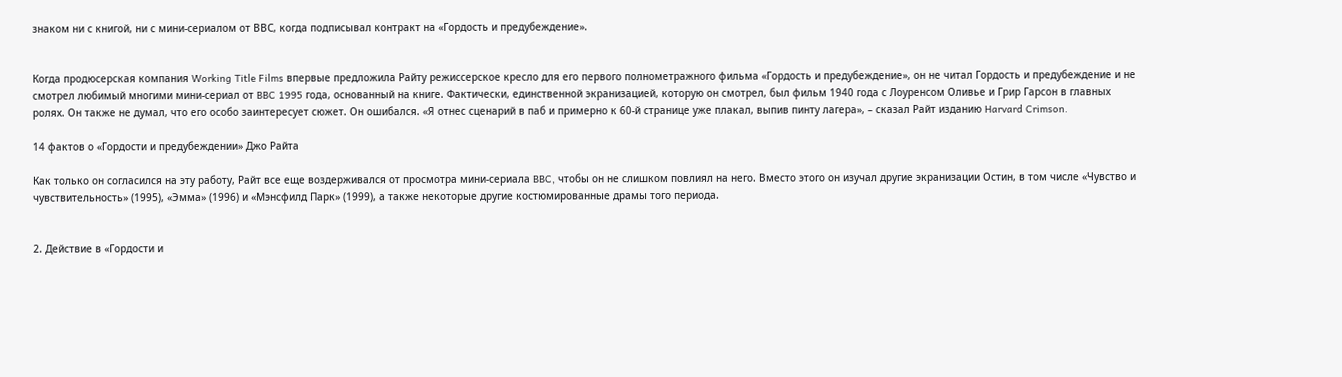знаком ни с книгой, ни с мини-сериалом от BBС, когда подписывал контракт на «Гордость и предубеждение».


Когда продюсерская компания Working Title Films впервые предложила Райту режиссерское кресло для его первого полнометражного фильма «Гордость и предубеждение», он не читал Гордость и предубеждение и не смотрел любимый многими мини-сериал от BBC 1995 года, основанный на книге. Фактически, единственной экранизацией, которую он смотрел, был фильм 1940 года с Лоуренсом Оливье и Грир Гарсон в главных ролях. Он также не думал, что его особо заинтересует сюжет. Он ошибался. «Я отнес сценарий в паб и примерно к 60-й странице уже плакал, выпив пинту лагера», – сказал Райт изданию Harvard Crimson.

14 фактов о «Гордости и предубеждении» Джо Райта

Как только он согласился на эту работу, Райт все еще воздерживался от просмотра мини-сериала BBC, чтобы он не слишком повлиял на него. Вместо этого он изучал другие экранизации Остин, в том числе «Чувство и чувствительность» (1995), «Эмма» (1996) и «Мэнсфилд Парк» (1999), а также некоторые другие костюмированные драмы того периода.


2. Действие в «Гордости и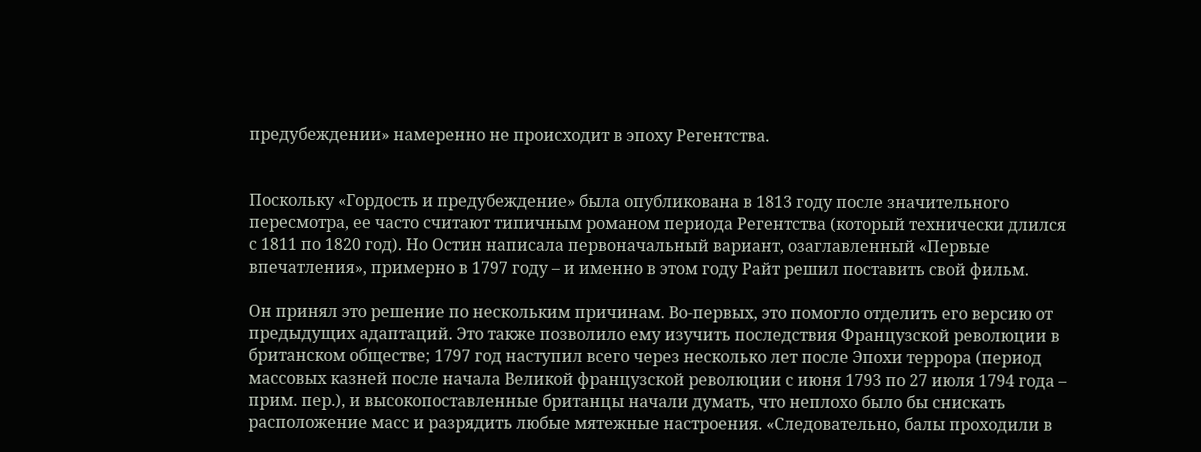предубеждении» намеренно не происходит в эпоху Регентства.


Поскольку «Гордость и предубеждение» была опубликована в 1813 году после значительного пересмотра, ее часто считают типичным романом периода Регентства (который технически длился с 1811 по 1820 год). Но Остин написала первоначальный вариант, озаглавленный «Первые впечатления», примерно в 1797 году – и именно в этом году Райт решил поставить свой фильм.

Он принял это решение по нескольким причинам. Во-первых, это помогло отделить его версию от предыдущих адаптаций. Это также позволило ему изучить последствия Французской революции в британском обществе; 1797 год наступил всего через несколько лет после Эпохи террора (период массовых казней после начала Великой французской революции с июня 1793 по 27 июля 1794 года – прим. пер.), и высокопоставленные британцы начали думать, что неплохо было бы снискать расположение масс и разрядить любые мятежные настроения. «Следовательно, балы проходили в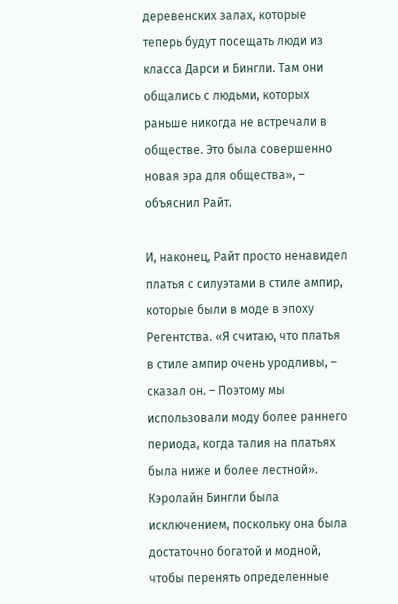деревенских залах, которые теперь будут посещать люди из класса Дарси и Бингли. Там они общались с людьми, которых раньше никогда не встречали в обществе. Это была совершенно новая эра для общества», – объяснил Райт.

И, наконец, Райт просто ненавидел платья с силуэтами в стиле ампир, которые были в моде в эпоху Регентства. «Я считаю, что платья в стиле ампир очень уродливы, – сказал он. – Поэтому мы использовали моду более раннего периода, когда талия на платьях была ниже и более лестной». Кэролайн Бингли была исключением, поскольку она была достаточно богатой и модной, чтобы перенять определенные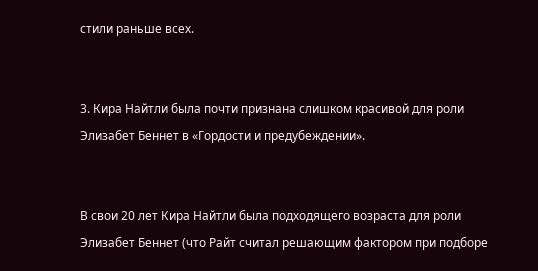стили раньше всех.


3. Кира Найтли была почти признана слишком красивой для роли Элизабет Беннет в «Гордости и предубеждении».


В свои 20 лет Кира Найтли была подходящего возраста для роли Элизабет Беннет (что Райт считал решающим фактором при подборе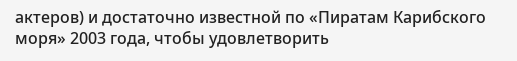актеров) и достаточно известной по «Пиратам Карибского моря» 2003 года, чтобы удовлетворить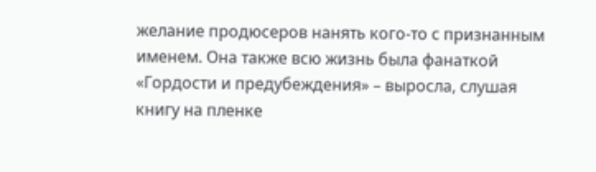желание продюсеров нанять кого-то с признанным именем. Она также всю жизнь была фанаткой «Гордости и предубеждения» – выросла, слушая книгу на пленке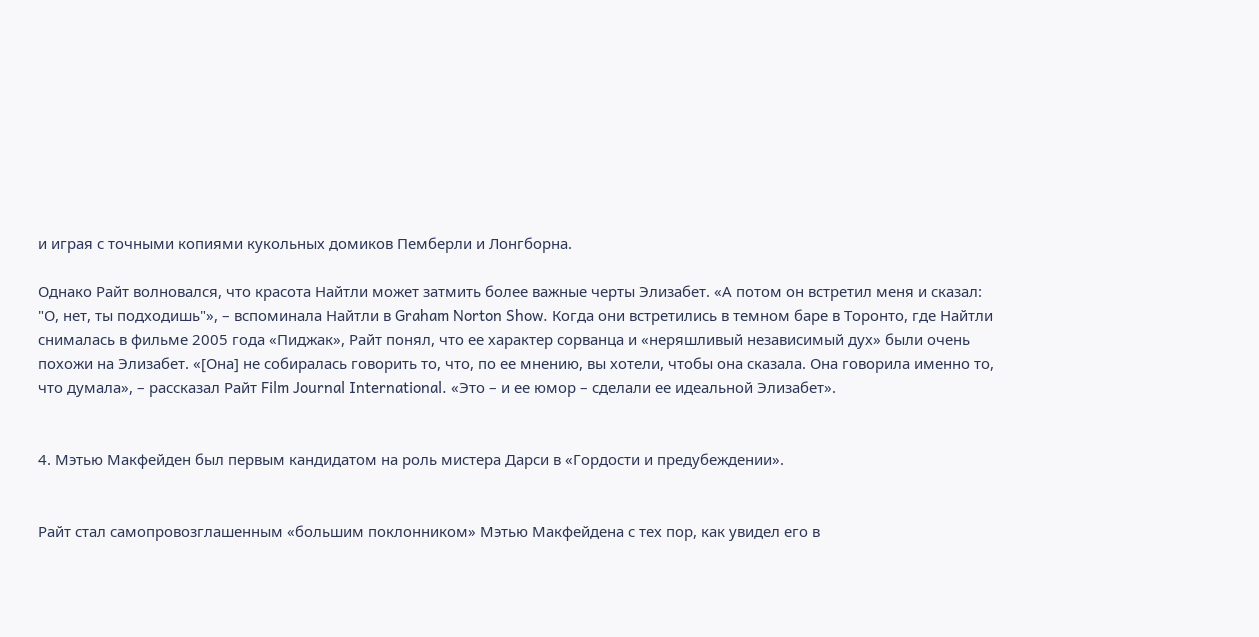и играя с точными копиями кукольных домиков Пемберли и Лонгборна.

Однако Райт волновался, что красота Найтли может затмить более важные черты Элизабет. «А потом он встретил меня и сказал: "О, нет, ты подходишь"», – вспоминала Найтли в Graham Norton Show. Когда они встретились в темном баре в Торонто, где Найтли снималась в фильме 2005 года «Пиджак», Райт понял, что ее характер сорванца и «неряшливый независимый дух» были очень похожи на Элизабет. «[Она] не собиралась говорить то, что, по ее мнению, вы хотели, чтобы она сказала. Она говорила именно то, что думала», – рассказал Райт Film Journal International. «Это – и ее юмор – сделали ее идеальной Элизабет».


4. Мэтью Макфейден был первым кандидатом на роль мистера Дарси в «Гордости и предубеждении».


Райт стал самопровозглашенным «большим поклонником» Мэтью Макфейдена с тех пор, как увидел его в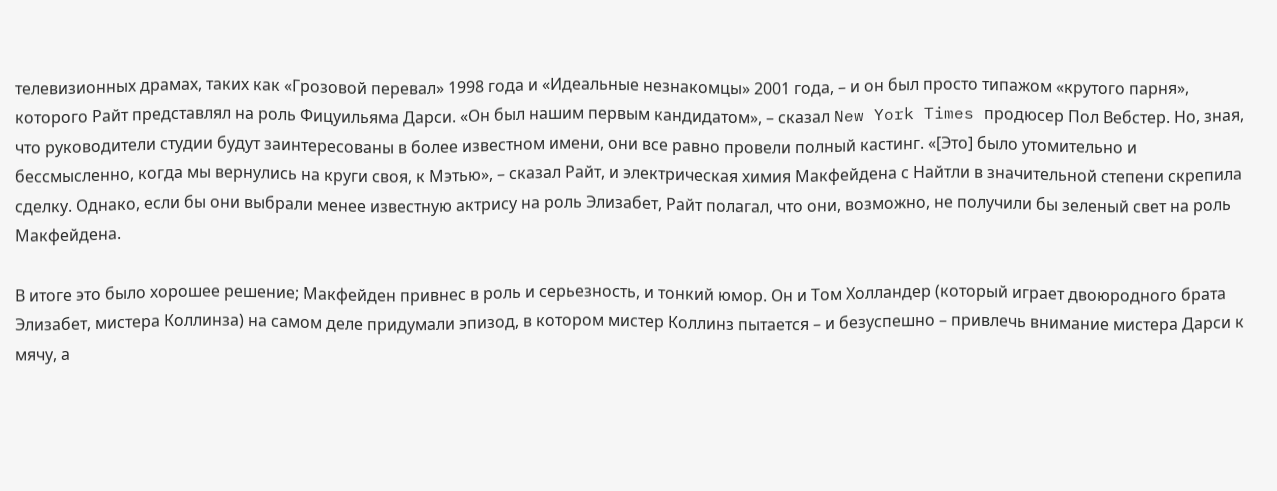телевизионных драмах, таких как «Грозовой перевал» 1998 года и «Идеальные незнакомцы» 2001 года, – и он был просто типажом «крутого парня», которого Райт представлял на роль Фицуильяма Дарси. «Он был нашим первым кандидатом», – сказал New York Times продюсер Пол Вебстер. Но, зная, что руководители студии будут заинтересованы в более известном имени, они все равно провели полный кастинг. «[Это] было утомительно и бессмысленно, когда мы вернулись на круги своя, к Мэтью», – сказал Райт, и электрическая химия Макфейдена с Найтли в значительной степени скрепила сделку. Однако, если бы они выбрали менее известную актрису на роль Элизабет, Райт полагал, что они, возможно, не получили бы зеленый свет на роль Макфейдена.

В итоге это было хорошее решение; Макфейден привнес в роль и серьезность, и тонкий юмор. Он и Том Холландер (который играет двоюродного брата Элизабет, мистера Коллинза) на самом деле придумали эпизод, в котором мистер Коллинз пытается – и безуспешно – привлечь внимание мистера Дарси к мячу, а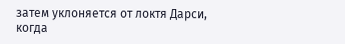затем уклоняется от локтя Дарси, когда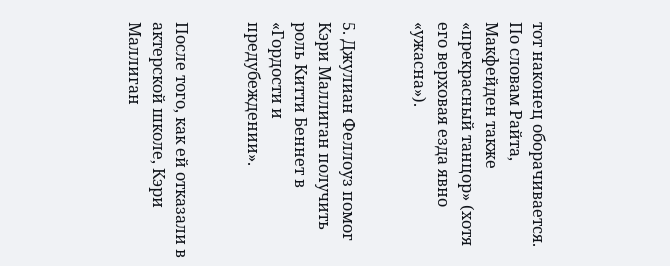тот наконец оборачивается. По словам Райта, Макфейден также «прекрасный танцор» (хотя его верховая езда явно «ужасна»).


5. Джулиан Феллоуз помог Кэри Маллиган получить роль Китти Беннет в «Гордости и предубеждении».


После того, как ей отказали в актерской школе, Кэри Маллиган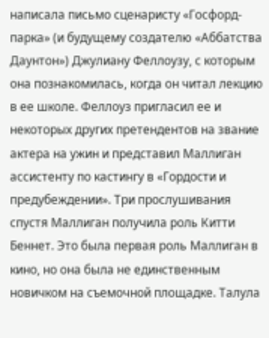написала письмо сценаристу «Госфорд-парка» (и будущему создателю «Аббатства Даунтон») Джулиану Феллоузу, с которым она познакомилась, когда он читал лекцию в ее школе. Феллоуз пригласил ее и некоторых других претендентов на звание актера на ужин и представил Маллиган ассистенту по кастингу в «Гордости и предубеждении». Три прослушивания спустя Маллиган получила роль Китти Беннет. Это была первая роль Маллиган в кино, но она была не единственным новичком на съемочной площадке. Талула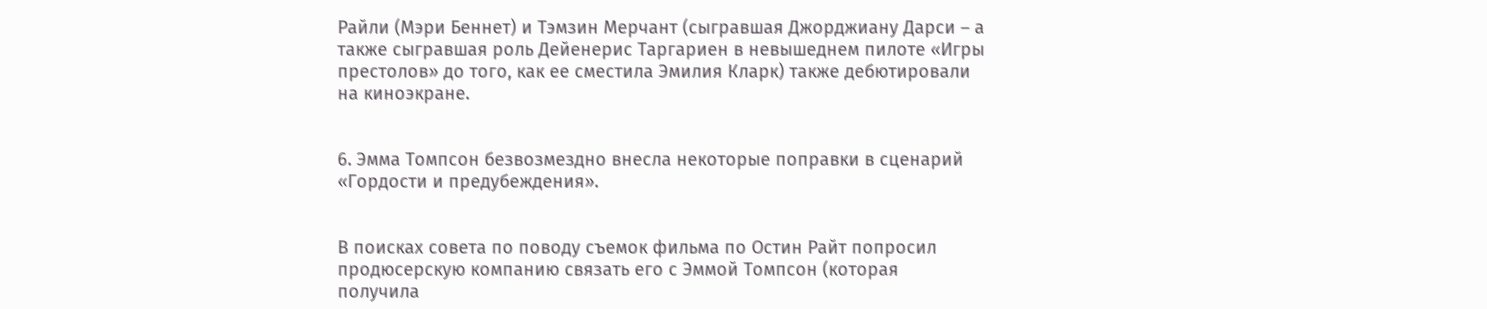Райли (Мэри Беннет) и Тэмзин Мерчант (сыгравшая Джорджиану Дарси – а также сыгравшая роль Дейенерис Таргариен в невышеднем пилоте «Игры престолов» до того, как ее сместила Эмилия Кларк) также дебютировали на киноэкране.


6. Эмма Томпсон безвозмездно внесла некоторые поправки в сценарий «Гордости и предубеждения».


В поисках совета по поводу съемок фильма по Остин Райт попросил продюсерскую компанию связать его с Эммой Томпсон (которая получила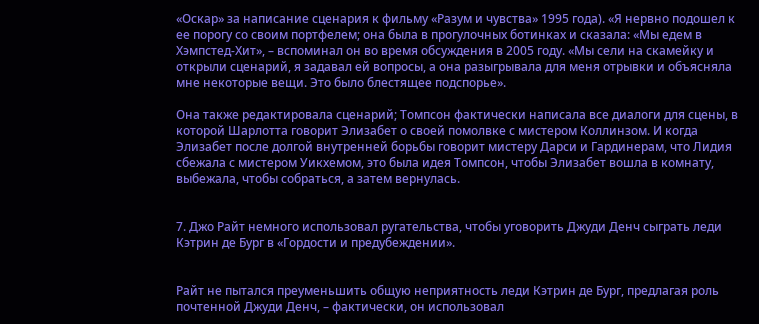«Оскар» за написание сценария к фильму «Разум и чувства» 1995 года). «Я нервно подошел к ее порогу со своим портфелем; она была в прогулочных ботинках и сказала: «Мы едем в Хэмпстед-Хит», – вспоминал он во время обсуждения в 2005 году. «Мы сели на скамейку и открыли сценарий, я задавал ей вопросы, а она разыгрывала для меня отрывки и объясняла мне некоторые вещи. Это было блестящее подспорье».

Она также редактировала сценарий; Томпсон фактически написала все диалоги для сцены, в которой Шарлотта говорит Элизабет о своей помолвке с мистером Коллинзом. И когда Элизабет после долгой внутренней борьбы говорит мистеру Дарси и Гардинерам, что Лидия сбежала с мистером Уикхемом, это была идея Томпсон, чтобы Элизабет вошла в комнату, выбежала, чтобы собраться, а затем вернулась.


7. Джо Райт немного использовал ругательства, чтобы уговорить Джуди Денч сыграть леди Кэтрин де Бург в «Гордости и предубеждении».


Райт не пытался преуменьшить общую неприятность леди Кэтрин де Бург, предлагая роль почтенной Джуди Денч, – фактически, он использовал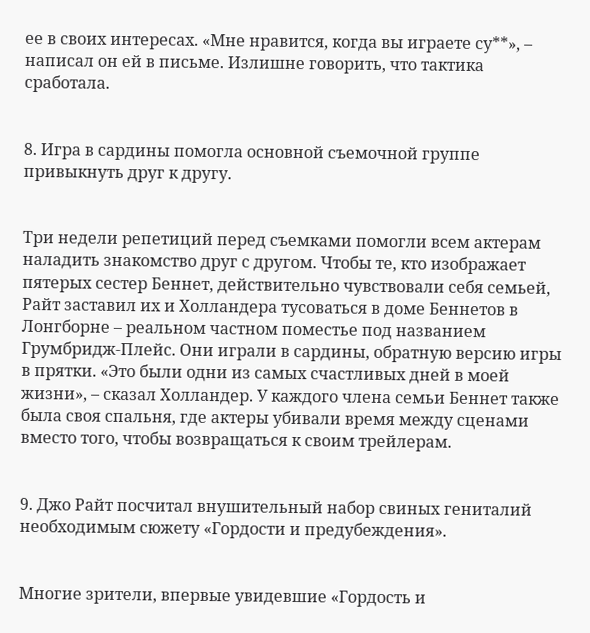ее в своих интересах. «Мне нравится, когда вы играете су**», – написал он ей в письме. Излишне говорить, что тактика сработала.


8. Игра в сардины помогла основной съемочной группе привыкнуть друг к другу.


Три недели репетиций перед съемками помогли всем актерам наладить знакомство друг с другом. Чтобы те, кто изображает пятерых сестер Беннет, действительно чувствовали себя семьей, Райт заставил их и Холландера тусоваться в доме Беннетов в Лонгборне – реальном частном поместье под названием Грумбридж-Плейс. Они играли в сардины, обратную версию игры в прятки. «Это были одни из самых счастливых дней в моей жизни», – сказал Холландер. У каждого члена семьи Беннет также была своя спальня, где актеры убивали время между сценами вместо того, чтобы возвращаться к своим трейлерам.


9. Джо Райт посчитал внушительный набор свиных гениталий необходимым сюжету «Гордости и предубеждения».


Многие зрители, впервые увидевшие «Гордость и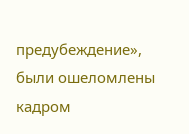предубеждение», были ошеломлены кадром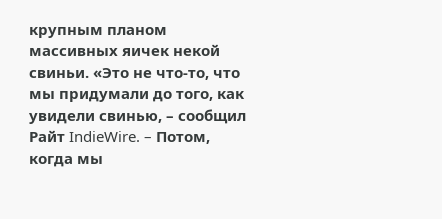крупным планом массивных яичек некой свиньи. «Это не что-то, что мы придумали до того, как увидели свинью, – сообщил Райт IndieWire. – Потом, когда мы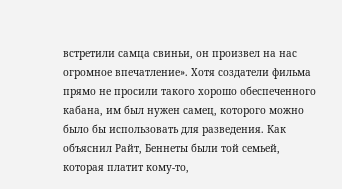встретили самца свиньи, он произвел на нас огромное впечатление». Хотя создатели фильма прямо не просили такого хорошо обеспеченного кабана, им был нужен самец, которого можно было бы использовать для разведения. Как объяснил Райт, Беннеты были той семьей, которая платит кому-то,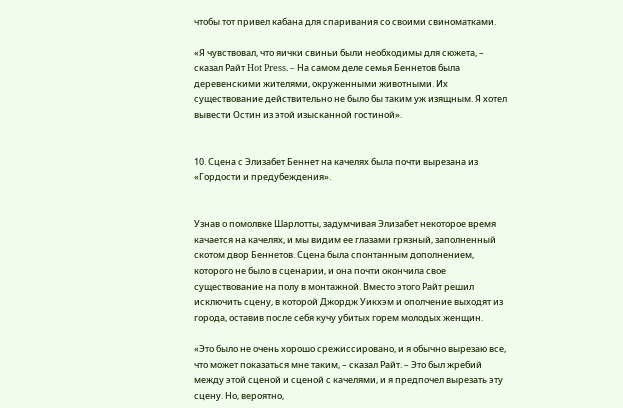чтобы тот привел кабана для спаривания со своими свиноматками.

«Я чувствовал, что яички свиньи были необходимы для сюжета, – сказал Райт Hot Press. – На самом деле семья Беннетов была деревенскими жителями, окруженными животными. Их существование действительно не было бы таким уж изящным. Я хотел вывести Остин из этой изысканной гостиной».


10. Сцена с Элизабет Беннет на качелях была почти вырезана из «Гордости и предубеждения».


Узнав о помолвке Шарлотты, задумчивая Элизабет некоторое время качается на качелях, и мы видим ее глазами грязный, заполненный скотом двор Беннетов. Сцена была спонтанным дополнением, которого не было в сценарии, и она почти окончила свое существование на полу в монтажной. Вместо этого Райт решил исключить сцену, в которой Джордж Уикхэм и ополчение выходят из города, оставив после себя кучу убитых горем молодых женщин.

«Это было не очень хорошо срежиссировано, и я обычно вырезаю все, что может показаться мне таким, – сказал Райт. – Это был жребий между этой сценой и сценой с качелями, и я предпочел вырезать эту сцену. Но, вероятно,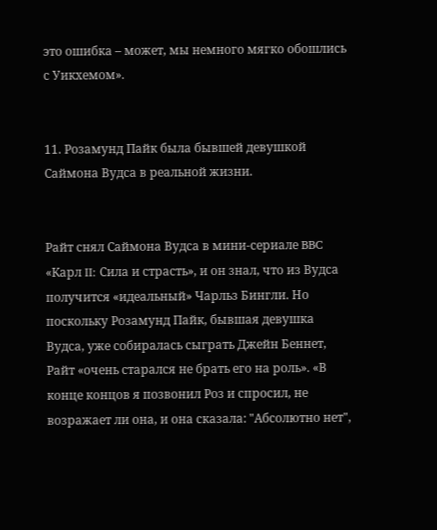это ошибка – может, мы немного мягко обошлись с Уикхемом».


11. Розамунд Пайк была бывшей девушкой Саймона Вудса в реальной жизни.


Райт снял Саймона Вудса в мини-сериале BBC «Карл II: Сила и страсть», и он знал, что из Вудса получится «идеальный» Чарльз Бингли. Но поскольку Розамунд Пайк, бывшая девушка Вудса, уже собиралась сыграть Джейн Беннет, Райт «очень старался не брать его на роль». «В конце концов я позвонил Роз и спросил, не возражает ли она, и она сказала: "Абсолютно нет",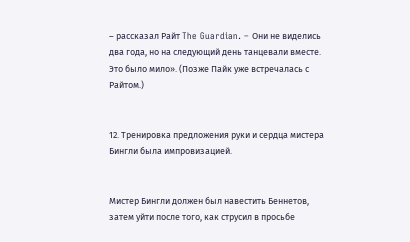– рассказал Райт The Guardian. – Они не виделись два года, но на следующий день танцевали вместе. Это было мило». (Позже Пайк уже встречалась с Райтом.)


12. Тренировка предложения руки и сердца мистера Бингли была импровизацией.


Мистер Бингли должен был навестить Беннетов, затем уйти после того, как струсил в просьбе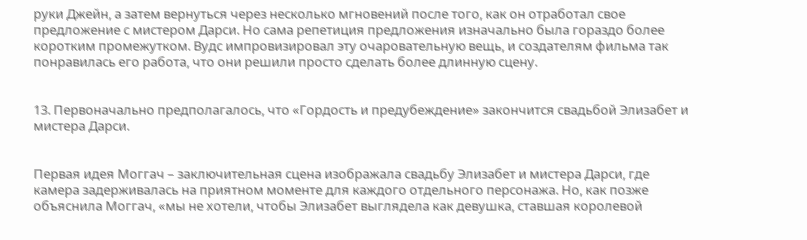руки Джейн, а затем вернуться через несколько мгновений после того, как он отработал свое предложение с мистером Дарси. Но сама репетиция предложения изначально была гораздо более коротким промежутком. Вудс импровизировал эту очаровательную вещь, и создателям фильма так понравилась его работа, что они решили просто сделать более длинную сцену.


13. Первоначально предполагалось, что «Гордость и предубеждение» закончится свадьбой Элизабет и мистера Дарси.


Первая идея Моггач – заключительная сцена изображала свадьбу Элизабет и мистера Дарси, где камера задерживалась на приятном моменте для каждого отдельного персонажа. Но, как позже объяснила Моггач, «мы не хотели, чтобы Элизабет выглядела как девушка, ставшая королевой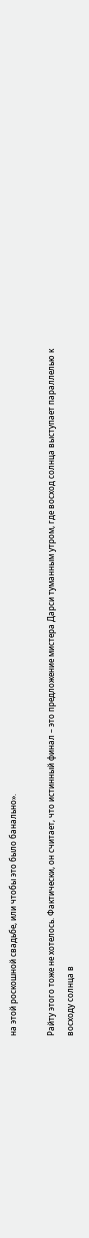на этой роскошной свадьбе, или чтобы это было банально».

Райту этого тоже не хотелось. Фактически, он считает, что истинный финал – это предложение мистера Дарси туманным утром, где восход солнца выступает параллелью к восходу солнца в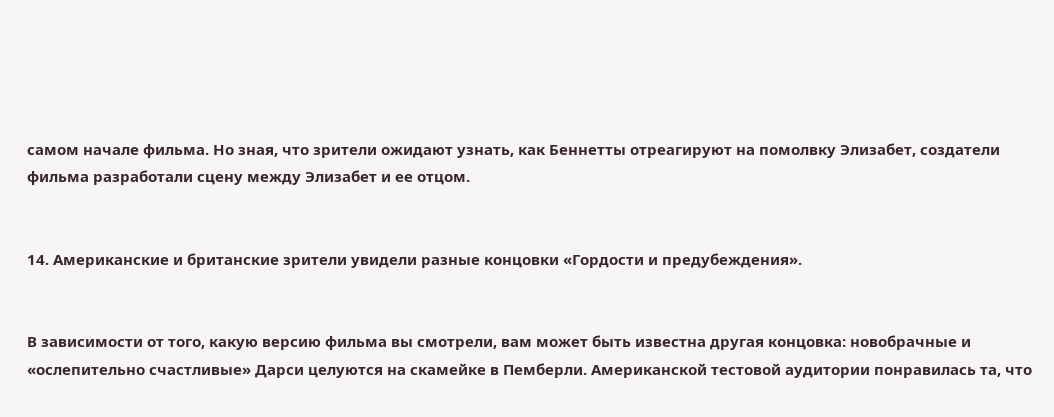самом начале фильма. Но зная, что зрители ожидают узнать, как Беннетты отреагируют на помолвку Элизабет, создатели фильма разработали сцену между Элизабет и ее отцом.


14. Американские и британские зрители увидели разные концовки «Гордости и предубеждения».


В зависимости от того, какую версию фильма вы смотрели, вам может быть известна другая концовка: новобрачные и «ослепительно счастливые» Дарси целуются на скамейке в Пемберли. Американской тестовой аудитории понравилась та, что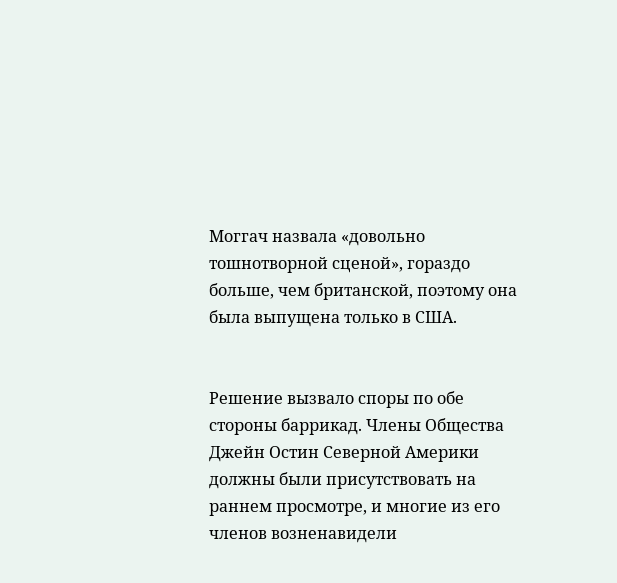Моггач назвала «довольно тошнотворной сценой», гораздо больше, чем британской, поэтому она была выпущена только в США.


Решение вызвало споры по обе стороны баррикад. Члены Общества Джейн Остин Северной Америки должны были присутствовать на раннем просмотре, и многие из его членов возненавидели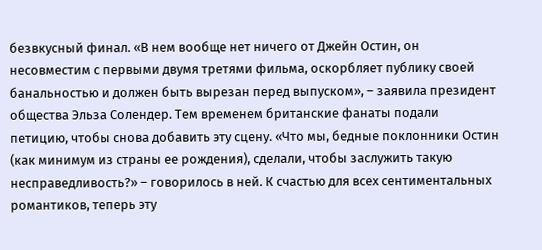безвкусный финал. «В нем вообще нет ничего от Джейн Остин, он несовместим с первыми двумя третями фильма, оскорбляет публику своей банальностью и должен быть вырезан перед выпуском», – заявила президент общества Эльза Солендер. Тем временем британские фанаты подали петицию, чтобы снова добавить эту сцену. «Что мы, бедные поклонники Остин (как минимум из страны ее рождения), сделали, чтобы заслужить такую несправедливость?» – говорилось в ней. К счастью для всех сентиментальных романтиков, теперь эту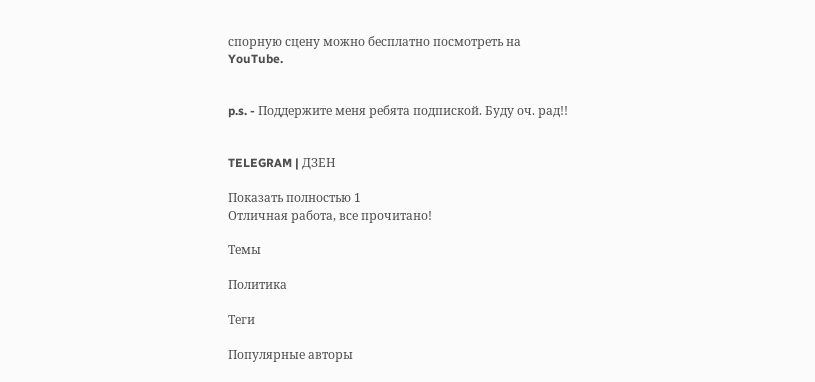спорную сцену можно бесплатно посмотреть на YouTube.


p.s. - Поддержите меня ребята подпиской. Буду оч. рад!!


TELEGRAM | ДЗЕН

Показать полностью 1
Отличная работа, все прочитано!

Темы

Политика

Теги

Популярные авторы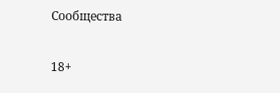Сообщества

18+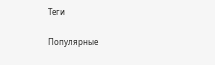Теги

Популярные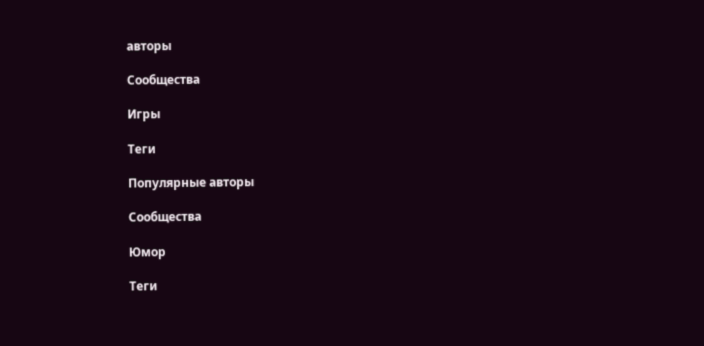авторы

Сообщества

Игры

Теги

Популярные авторы

Сообщества

Юмор

Теги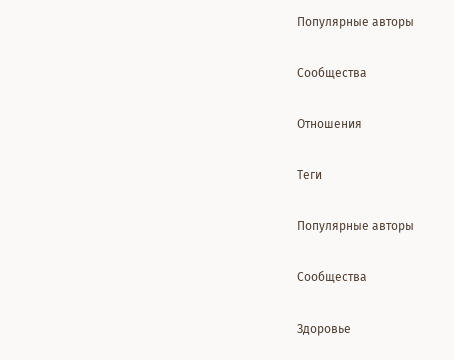Популярные авторы

Сообщества

Отношения

Теги

Популярные авторы

Сообщества

Здоровье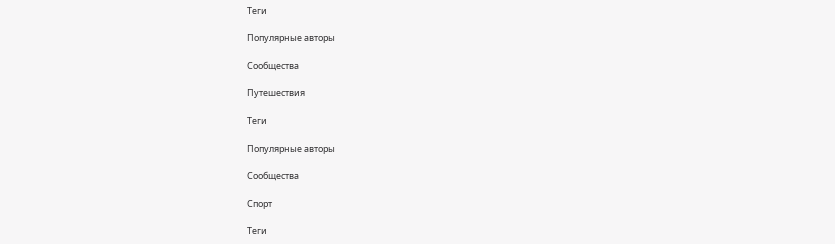Теги

Популярные авторы

Сообщества

Путешествия

Теги

Популярные авторы

Сообщества

Спорт

Теги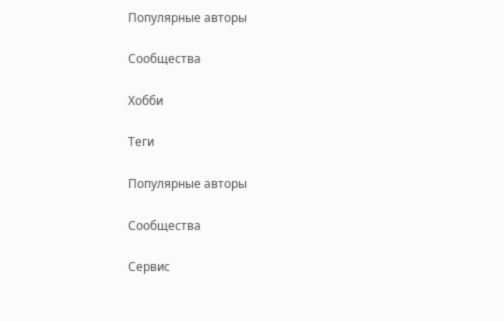Популярные авторы

Сообщества

Хобби

Теги

Популярные авторы

Сообщества

Сервис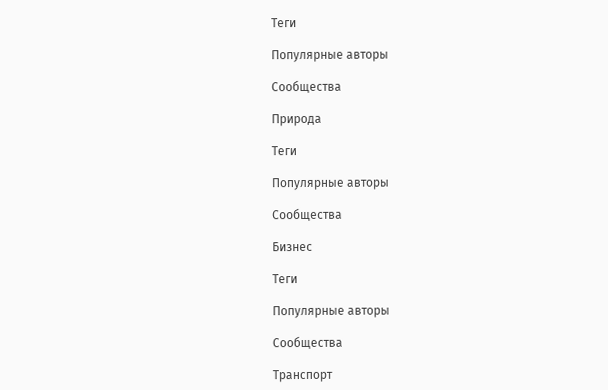Теги

Популярные авторы

Сообщества

Природа

Теги

Популярные авторы

Сообщества

Бизнес

Теги

Популярные авторы

Сообщества

Транспорт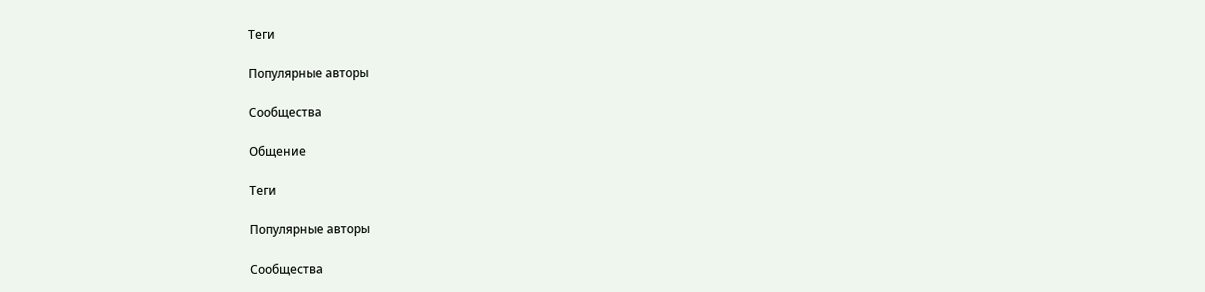Теги

Популярные авторы

Сообщества

Общение

Теги

Популярные авторы

Сообщества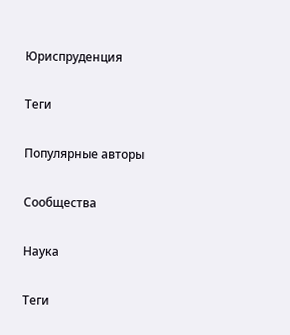Юриспруденция

Теги

Популярные авторы

Сообщества

Наука

Теги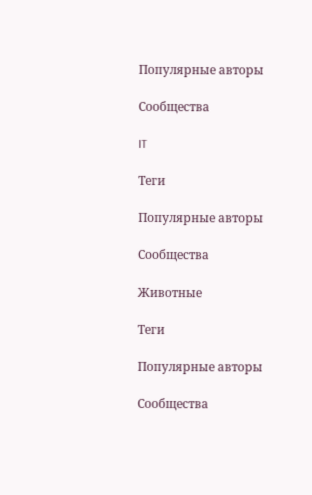Популярные авторы

Сообщества

IT

Теги

Популярные авторы

Сообщества

Животные

Теги

Популярные авторы

Сообщества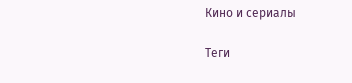Кино и сериалы

Теги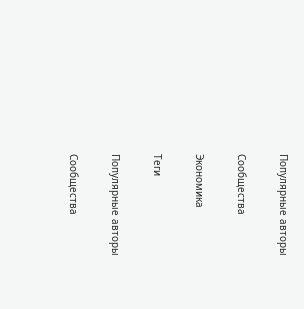Популярные авторы

Сообщества

Экономика

Теги

Популярные авторы

Сообщества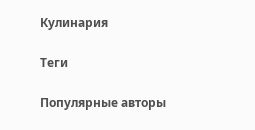Кулинария

Теги

Популярные авторы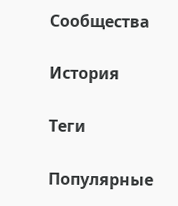Сообщества

История

Теги

Популярные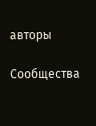авторы

Сообщества